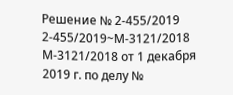Решение № 2-455/2019 2-455/2019~М-3121/2018 М-3121/2018 от 1 декабря 2019 г. по делу №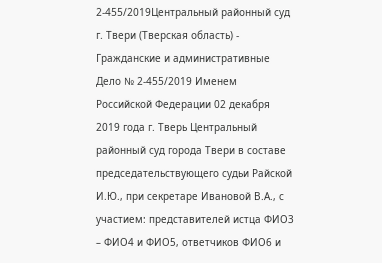2-455/2019Центральный районный суд г. Твери (Тверская область) - Гражданские и административные Дело № 2-455/2019 Именем Российской Федерации 02 декабря 2019 года г. Тверь Центральный районный суд города Твери в составе председательствующего судьи Райской И.Ю., при секретаре Ивановой В.А., с участием: представителей истца ФИО3 – ФИО4 и ФИО5, ответчиков ФИО6 и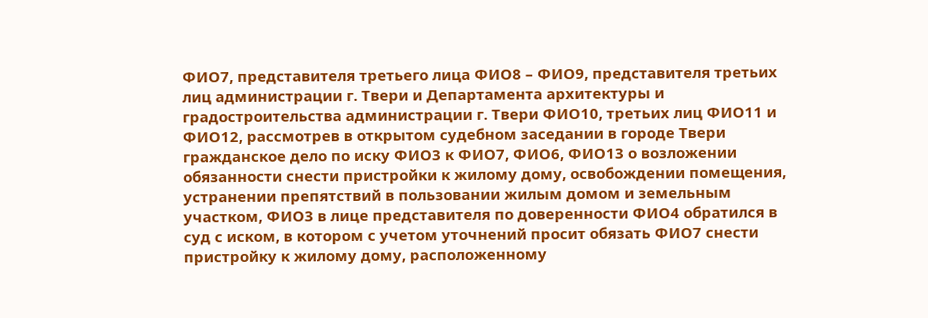ФИО7, представителя третьего лица ФИО8 – ФИО9, представителя третьих лиц администрации г. Твери и Департамента архитектуры и градостроительства администрации г. Твери ФИО10, третьих лиц ФИО11 и ФИО12, рассмотрев в открытом судебном заседании в городе Твери гражданское дело по иску ФИО3 к ФИО7, ФИО6, ФИО13 о возложении обязанности снести пристройки к жилому дому, освобождении помещения, устранении препятствий в пользовании жилым домом и земельным участком, ФИО3 в лице представителя по доверенности ФИО4 обратился в суд с иском, в котором с учетом уточнений просит обязать ФИО7 снести пристройку к жилому дому, расположенному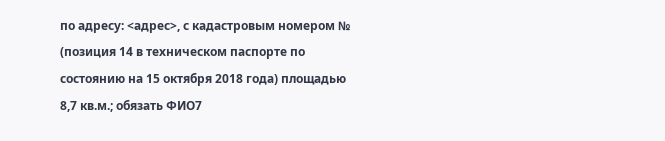по адресу: <адрес>, с кадастровым номером № (позиция 14 в техническом паспорте по состоянию на 15 октября 2018 года) площадью 8,7 кв.м.; обязать ФИО7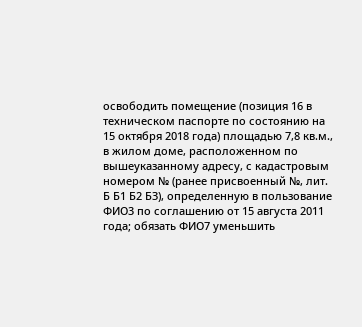освободить помещение (позиция 16 в техническом паспорте по состоянию на 15 октября 2018 года) площадью 7,8 кв.м., в жилом доме, расположенном по вышеуказанному адресу, с кадастровым номером № (ранее присвоенный №, лит. Б Б1 Б2 БЗ), определенную в пользование ФИО3 по соглашению от 15 августа 2011 года; обязать ФИО7 уменьшить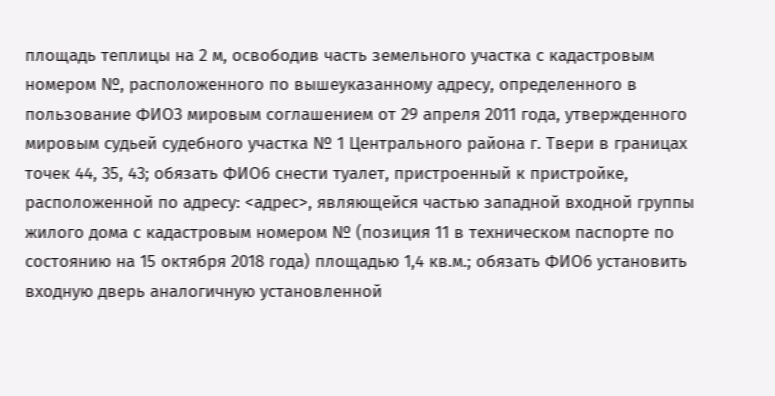площадь теплицы на 2 м, освободив часть земельного участка с кадастровым номером №, расположенного по вышеуказанному адресу, определенного в пользование ФИО3 мировым соглашением от 29 апреля 2011 года, утвержденного мировым судьей судебного участка № 1 Центрального района г. Твери в границах точек 44, 35, 43; обязать ФИО6 снести туалет, пристроенный к пристройке, расположенной по адресу: <адрес>, являющейся частью западной входной группы жилого дома с кадастровым номером № (позиция 11 в техническом паспорте по состоянию на 15 октября 2018 года) площадью 1,4 кв.м.; обязать ФИО6 установить входную дверь аналогичную установленной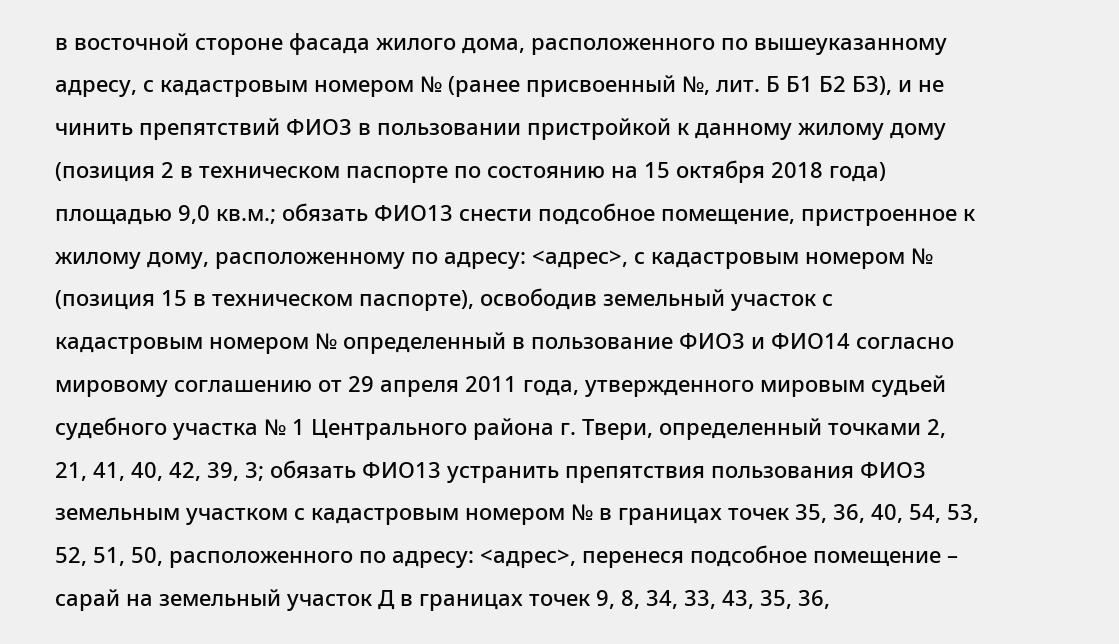в восточной стороне фасада жилого дома, расположенного по вышеуказанному адресу, с кадастровым номером № (ранее присвоенный №, лит. Б Б1 Б2 БЗ), и не чинить препятствий ФИО3 в пользовании пристройкой к данному жилому дому (позиция 2 в техническом паспорте по состоянию на 15 октября 2018 года) площадью 9,0 кв.м.; обязать ФИО13 снести подсобное помещение, пристроенное к жилому дому, расположенному по адресу: <адрес>, с кадастровым номером № (позиция 15 в техническом паспорте), освободив земельный участок с кадастровым номером № определенный в пользование ФИО3 и ФИО14 согласно мировому соглашению от 29 апреля 2011 года, утвержденного мировым судьей судебного участка № 1 Центрального района г. Твери, определенный точками 2, 21, 41, 40, 42, 39, 3; обязать ФИО13 устранить препятствия пользования ФИО3 земельным участком с кадастровым номером № в границах точек 35, 36, 40, 54, 53, 52, 51, 50, расположенного по адресу: <адрес>, перенеся подсобное помещение – сарай на земельный участок Д в границах точек 9, 8, 34, 33, 43, 35, 36,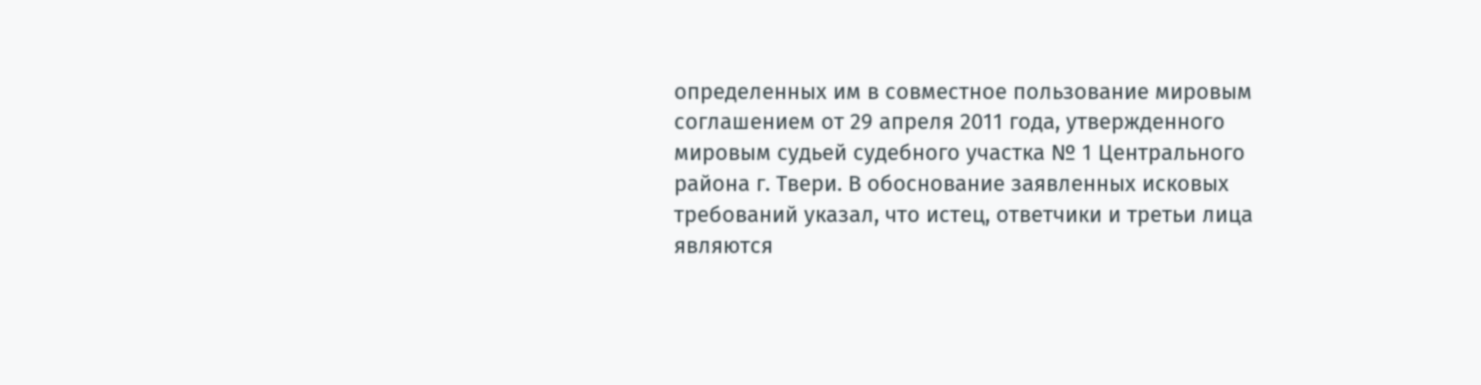определенных им в совместное пользование мировым соглашением от 29 апреля 2011 года, утвержденного мировым судьей судебного участка № 1 Центрального района г. Твери. В обоснование заявленных исковых требований указал, что истец, ответчики и третьи лица являются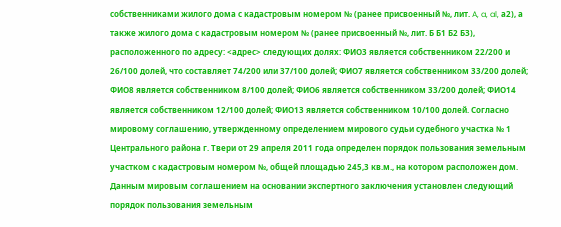собственниками жилого дома с кадастровым номером № (ранее присвоенный №, лит. A, a, al, а2), а также жилого дома с кадастровым номером № (ранее присвоенный №, лит. Б Б1 Б2 БЗ), расположенного по адресу: <адрес> следующих долях: ФИО3 является собственником 22/200 и 26/100 долей, что составляет 74/200 или 37/100 долей; ФИО7 является собственником 33/200 долей; ФИО8 является собственником 8/100 долей; ФИО6 является собственником 33/200 долей; ФИО14 является собственником 12/100 долей; ФИО13 является собственником 10/100 долей. Согласно мировому соглашению, утвержденному определением мирового судьи судебного участка № 1 Центрального района г. Твери от 29 апреля 2011 года определен порядок пользования земельным участком с кадастровым номером №, общей площадью 245,3 кв.м., на котором расположен дом. Данным мировым соглашением на основании экспертного заключения установлен следующий порядок пользования земельным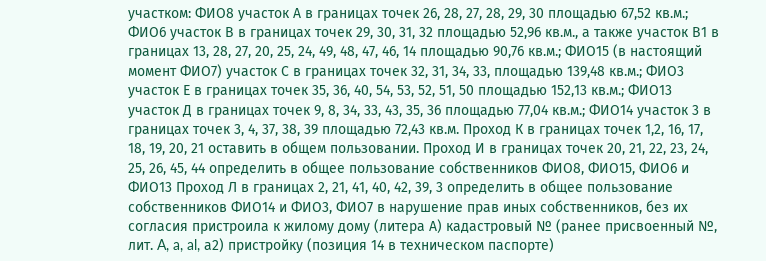участком: ФИО8 участок А в границах точек 26, 28, 27, 28, 29, 30 площадью 67,52 кв.м.; ФИО6 участок В в границах точек 29, 30, 31, 32 площадью 52,96 кв.м., а также участок В1 в границах 13, 28, 27, 20, 25, 24, 49, 48, 47, 46, 14 площадью 90,76 кв.м.; ФИО15 (в настоящий момент ФИО7) участок С в границах точек 32, 31, 34, 33, площадью 139,48 кв.м.; ФИО3 участок Е в границах точек 35, 36, 40, 54, 53, 52, 51, 50 площадью 152,13 кв.м.; ФИО13 участок Д в границах точек 9, 8, 34, 33, 43, 35, 36 площадью 77,04 кв.м.; ФИО14 участок 3 в границах точек 3, 4, 37, 38, 39 площадью 72,43 кв.м. Проход К в границах точек 1,2, 16, 17, 18, 19, 20, 21 оставить в общем пользовании. Проход И в границах точек 20, 21, 22, 23, 24, 25, 26, 45, 44 определить в общее пользование собственников ФИО8, ФИО15, ФИО6 и ФИО13 Проход Л в границах 2, 21, 41, 40, 42, 39, 3 определить в общее пользование собственников ФИО14 и ФИО3, ФИО7 в нарушение прав иных собственников, без их согласия пристроила к жилому дому (литера А) кадастровый № (ранее присвоенный №, лит. A, a, al, а2) пристройку (позиция 14 в техническом паспорте)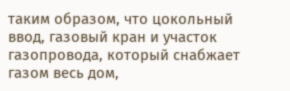таким образом, что цокольный ввод, газовый кран и участок газопровода, который снабжает газом весь дом,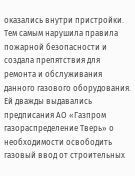оказались внутри пристройки. Тем самым нарушила правила пожарной безопасности и создала препятствия для ремонта и обслуживания данного газового оборудования. Ей дважды выдавались предписания АО «Газпром газораспределение Тверь» о необходимости освободить газовый ввод от строительных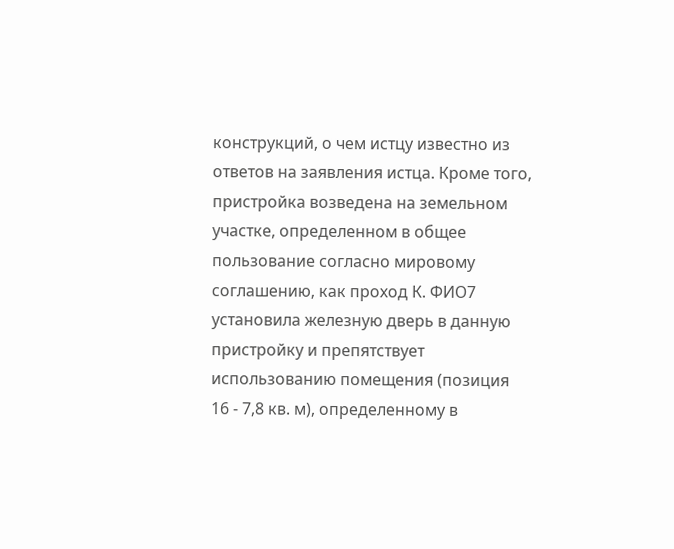конструкций, о чем истцу известно из ответов на заявления истца. Кроме того, пристройка возведена на земельном участке, определенном в общее пользование согласно мировому соглашению, как проход К. ФИО7 установила железную дверь в данную пристройку и препятствует использованию помещения (позиция 16 - 7,8 кв. м), определенному в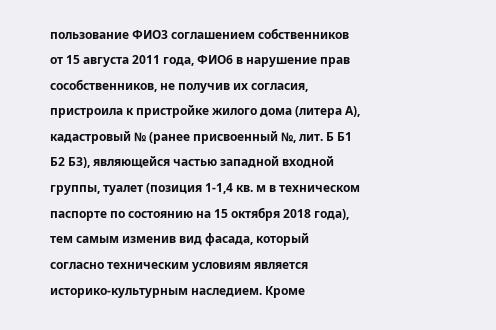пользование ФИО3 соглашением собственников от 15 августа 2011 года, ФИО6 в нарушение прав сособственников, не получив их согласия, пристроила к пристройке жилого дома (литера А), кадастровый № (ранее присвоенный №, лит. Б Б1 Б2 БЗ), являющейся частью западной входной группы, туалет (позиция 1-1,4 кв. м в техническом паспорте по состоянию на 15 октября 2018 года), тем самым изменив вид фасада, который согласно техническим условиям является историко-культурным наследием. Кроме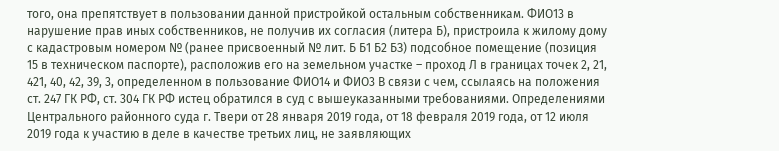того, она препятствует в пользовании данной пристройкой остальным собственникам. ФИО13 в нарушение прав иных собственников, не получив их согласия (литера Б), пристроила к жилому дому с кадастровым номером № (ранее присвоенный № лит. Б Б1 Б2 БЗ) подсобное помещение (позиция 15 в техническом паспорте), расположив его на земельном участке – проход Л в границах точек 2, 21, 421, 40, 42, 39, 3, определенном в пользование ФИО14 и ФИО3 В связи с чем, ссылаясь на положения ст. 247 ГК РФ, ст. 304 ГК РФ истец обратился в суд с вышеуказанными требованиями. Определениями Центрального районного суда г. Твери от 28 января 2019 года, от 18 февраля 2019 года, от 12 июля 2019 года к участию в деле в качестве третьих лиц, не заявляющих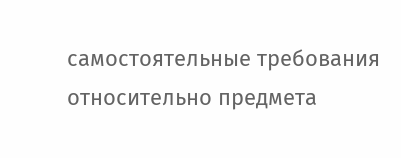самостоятельные требования относительно предмета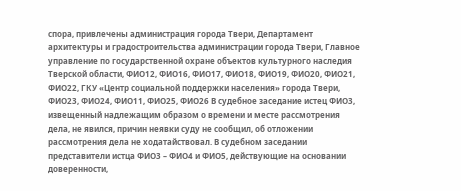спора, привлечены администрация города Твери, Департамент архитектуры и градостроительства администрации города Твери, Главное управление по государственной охране объектов культурного наследия Тверской области, ФИО12, ФИО16, ФИО17, ФИО18, ФИО19, ФИО20, ФИО21, ФИО22, ГКУ «Центр социальной поддержки населения» города Твери, ФИО23, ФИО24, ФИО11, ФИО25, ФИО26 В судебное заседание истец ФИО3, извещенный надлежащим образом о времени и месте рассмотрения дела, не явился, причин неявки суду не сообщил, об отложении рассмотрения дела не ходатайствовал. В судебном заседании представители истца ФИО3 – ФИО4 и ФИО5, действующие на основании доверенности,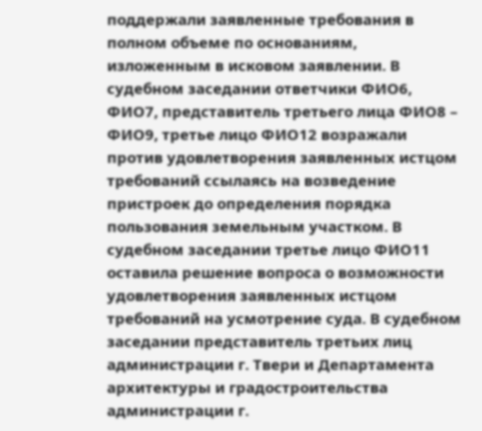поддержали заявленные требования в полном объеме по основаниям, изложенным в исковом заявлении. В судебном заседании ответчики ФИО6, ФИО7, представитель третьего лица ФИО8 – ФИО9, третье лицо ФИО12 возражали против удовлетворения заявленных истцом требований ссылаясь на возведение пристроек до определения порядка пользования земельным участком. В судебном заседании третье лицо ФИО11 оставила решение вопроса о возможности удовлетворения заявленных истцом требований на усмотрение суда. В судебном заседании представитель третьих лиц администрации г. Твери и Департамента архитектуры и градостроительства администрации г.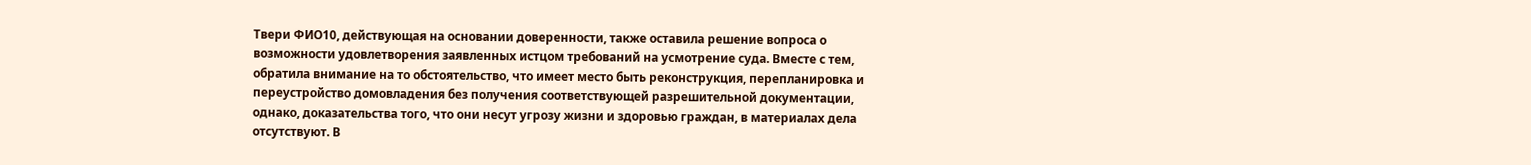Твери ФИО10, действующая на основании доверенности, также оставила решение вопроса о возможности удовлетворения заявленных истцом требований на усмотрение суда. Вместе с тем, обратила внимание на то обстоятельство, что имеет место быть реконструкция, перепланировка и переустройство домовладения без получения соответствующей разрешительной документации, однако, доказательства того, что они несут угрозу жизни и здоровью граждан, в материалах дела отсутствуют. В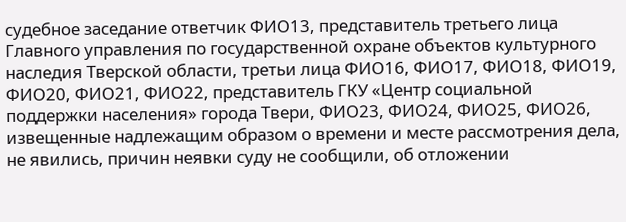судебное заседание ответчик ФИО13, представитель третьего лица Главного управления по государственной охране объектов культурного наследия Тверской области, третьи лица ФИО16, ФИО17, ФИО18, ФИО19, ФИО20, ФИО21, ФИО22, представитель ГКУ «Центр социальной поддержки населения» города Твери, ФИО23, ФИО24, ФИО25, ФИО26, извещенные надлежащим образом о времени и месте рассмотрения дела, не явились, причин неявки суду не сообщили, об отложении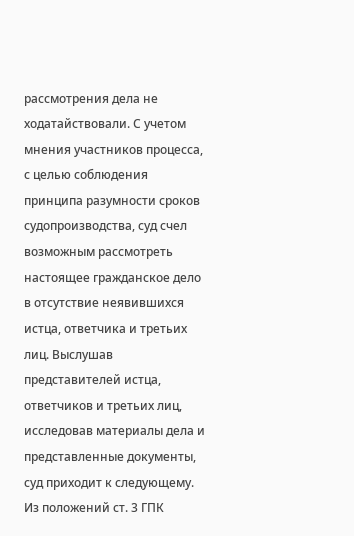рассмотрения дела не ходатайствовали. С учетом мнения участников процесса, с целью соблюдения принципа разумности сроков судопроизводства, суд счел возможным рассмотреть настоящее гражданское дело в отсутствие неявившихся истца, ответчика и третьих лиц. Выслушав представителей истца, ответчиков и третьих лиц, исследовав материалы дела и представленные документы, суд приходит к следующему. Из положений ст. 3 ГПК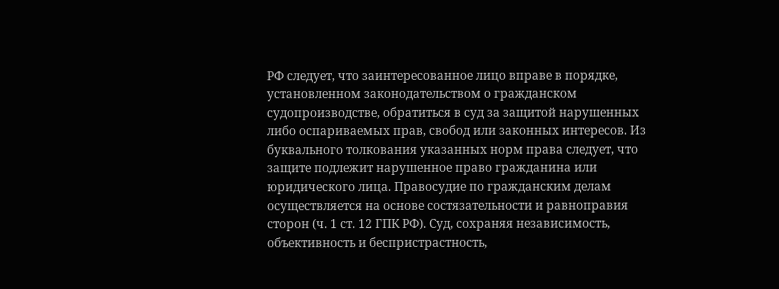РФ следует, что заинтересованное лицо вправе в порядке, установленном законодательством о гражданском судопроизводстве, обратиться в суд за защитой нарушенных либо оспариваемых прав, свобод или законных интересов. Из буквального толкования указанных норм права следует, что защите подлежит нарушенное право гражданина или юридического лица. Правосудие по гражданским делам осуществляется на основе состязательности и равноправия сторон (ч. 1 ст. 12 ГПК РФ). Суд, сохраняя независимость, объективность и беспристрастность,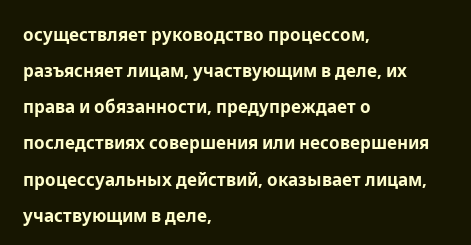осуществляет руководство процессом, разъясняет лицам, участвующим в деле, их права и обязанности, предупреждает о последствиях совершения или несовершения процессуальных действий, оказывает лицам, участвующим в деле,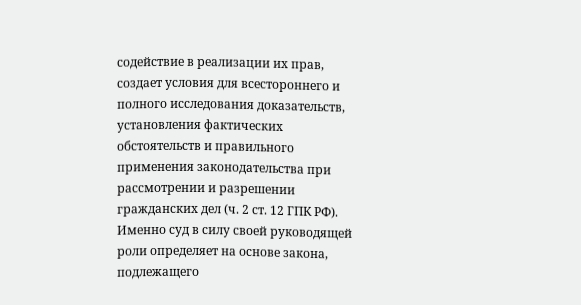содействие в реализации их прав, создает условия для всестороннего и полного исследования доказательств, установления фактических обстоятельств и правильного применения законодательства при рассмотрении и разрешении гражданских дел (ч. 2 ст. 12 ГПК РФ). Именно суд в силу своей руководящей роли определяет на основе закона, подлежащего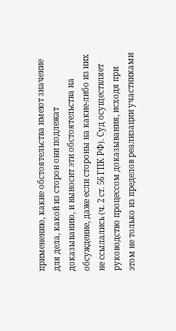применению, какие обстоятельства имеют значение для дела, какой из сторон они подлежат доказыванию, и выносит эти обстоятельства на обсуждение, даже если стороны на какие-либо из них не ссылались (ч. 2 ст. 56 ГПК РФ). Суд осуществляет руководство процессом доказывания, исходя при этом не только из пределов реализации участниками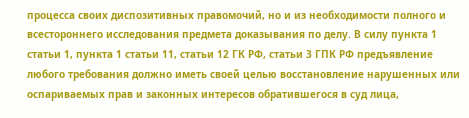процесса своих диспозитивных правомочий, но и из необходимости полного и всестороннего исследования предмета доказывания по делу. В силу пункта 1 статьи 1, пункта 1 статьи 11, статьи 12 ГК РФ, статьи 3 ГПК РФ предъявление любого требования должно иметь своей целью восстановление нарушенных или оспариваемых прав и законных интересов обратившегося в суд лица,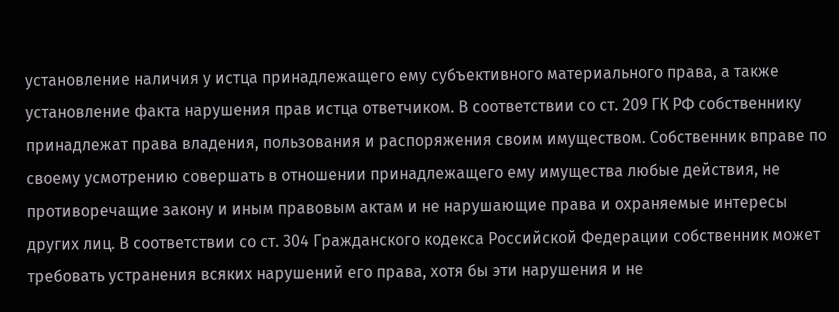установление наличия у истца принадлежащего ему субъективного материального права, а также установление факта нарушения прав истца ответчиком. В соответствии со ст. 209 ГК РФ собственнику принадлежат права владения, пользования и распоряжения своим имуществом. Собственник вправе по своему усмотрению совершать в отношении принадлежащего ему имущества любые действия, не противоречащие закону и иным правовым актам и не нарушающие права и охраняемые интересы других лиц. В соответствии со ст. 304 Гражданского кодекса Российской Федерации собственник может требовать устранения всяких нарушений его права, хотя бы эти нарушения и не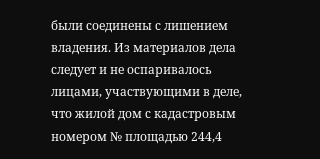были соединены с лишением владения. Из материалов дела следует и не оспаривалось лицами, участвующими в деле, что жилой дом с кадастровым номером № площадью 244,4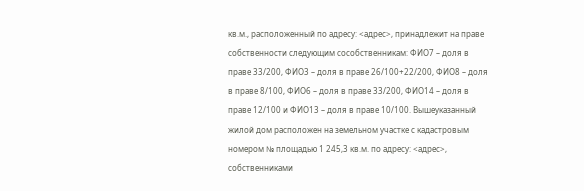кв.м., расположенный по адресу: <адрес>, принадлежит на праве собственности следующим сособственникам: ФИО7 – доля в праве 33/200, ФИО3 – доля в праве 26/100+22/200, ФИО8 – доля в праве 8/100, ФИО6 – доля в праве 33/200, ФИО14 – доля в праве 12/100 и ФИО13 – доля в праве 10/100. Вышеуказанный жилой дом расположен на земельном участке с кадастровым номером № площадью 1 245,3 кв.м. по адресу: <адрес>, собственниками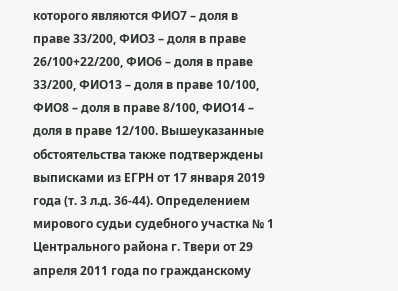которого являются ФИО7 – доля в праве 33/200, ФИО3 – доля в праве 26/100+22/200, ФИО6 – доля в праве 33/200, ФИО13 – доля в праве 10/100, ФИО8 – доля в праве 8/100, ФИО14 – доля в праве 12/100. Вышеуказанные обстоятельства также подтверждены выписками из ЕГРН от 17 января 2019 года (т. 3 л.д. 36-44). Определением мирового судьи судебного участка № 1 Центрального района г. Твери от 29 апреля 2011 года по гражданскому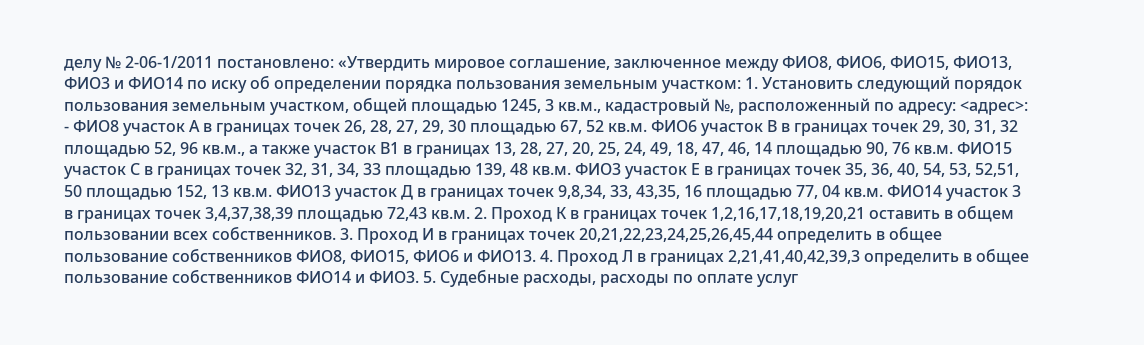делу № 2-06-1/2011 постановлено: «Утвердить мировое соглашение, заключенное между ФИО8, ФИО6, ФИО15, ФИО13, ФИО3 и ФИО14 по иску об определении порядка пользования земельным участком: 1. Установить следующий порядок пользования земельным участком, общей площадью 1245, 3 кв.м., кадастровый №, расположенный по адресу: <адрес>: - ФИО8 участок А в границах точек 26, 28, 27, 29, 30 площадью 67, 52 кв.м. ФИО6 участок В в границах точек 29, 30, 31, 32 площадью 52, 96 кв.м., а также участок В1 в границах 13, 28, 27, 20, 25, 24, 49, 18, 47, 46, 14 площадью 90, 76 кв.м. ФИО15 участок С в границах точек 32, 31, 34, 33 площадью 139, 48 кв.м. ФИО3 участок Е в границах точек 35, 36, 40, 54, 53, 52,51, 50 площадью 152, 13 кв.м. ФИО13 участок Д в границах точек 9,8,34, 33, 43,35, 16 площадью 77, 04 кв.м. ФИО14 участок 3 в границах точек 3,4,37,38,39 площадью 72,43 кв.м. 2. Проход К в границах точек 1,2,16,17,18,19,20,21 оставить в общем пользовании всех собственников. 3. Проход И в границах точек 20,21,22,23,24,25,26,45,44 определить в общее пользование собственников ФИО8, ФИО15, ФИО6 и ФИО13. 4. Проход Л в границах 2,21,41,40,42,39,3 определить в общее пользование собственников ФИО14 и ФИО3. 5. Судебные расходы, расходы по оплате услуг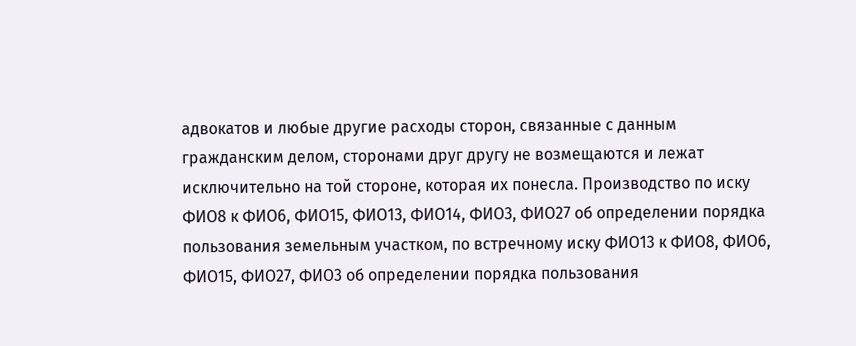адвокатов и любые другие расходы сторон, связанные с данным гражданским делом, сторонами друг другу не возмещаются и лежат исключительно на той стороне, которая их понесла. Производство по иску ФИО8 к ФИО6, ФИО15, ФИО13, ФИО14, ФИО3, ФИО27 об определении порядка пользования земельным участком, по встречному иску ФИО13 к ФИО8, ФИО6, ФИО15, ФИО27, ФИО3 об определении порядка пользования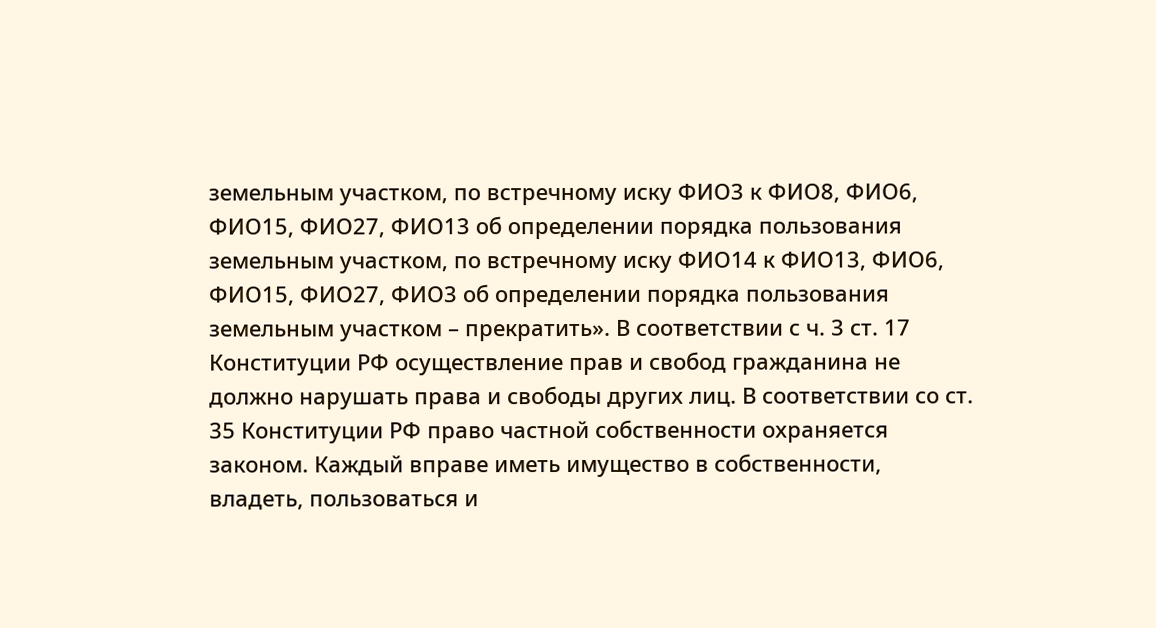земельным участком, по встречному иску ФИО3 к ФИО8, ФИО6, ФИО15, ФИО27, ФИО13 об определении порядка пользования земельным участком, по встречному иску ФИО14 к ФИО13, ФИО6, ФИО15, ФИО27, ФИО3 об определении порядка пользования земельным участком – прекратить». В соответствии с ч. 3 ст. 17 Конституции РФ осуществление прав и свобод гражданина не должно нарушать права и свободы других лиц. В соответствии со ст. 35 Конституции РФ право частной собственности охраняется законом. Каждый вправе иметь имущество в собственности, владеть, пользоваться и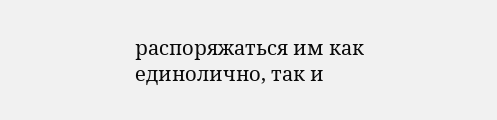распоряжаться им как единолично, так и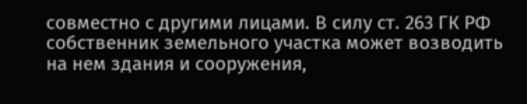совместно с другими лицами. В силу ст. 263 ГК РФ собственник земельного участка может возводить на нем здания и сооружения,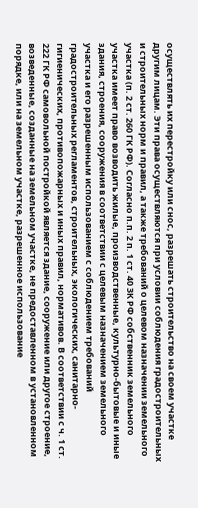осуществлять их перестройку или снос, разрешать строительство на своем участке другим лицам. Эти права осуществляются при условии соблюдения градостроительных и строительных норм и правил, а также требований о целевом назначении земельного участка (п. 2 ст. 260 ГК РФ). Согласно п.п. 2 п. 1 ст. 40 ЗК РФ собственник земельного участка имеет право возводить жилые, производственные, культурно-бытовые и иные здания, строения, сооружения в соответствии с целевым назначением земельного участка и его разрешенным использованием с соблюдением требований градостроительных регламентов, строительных, экологических, санитарно-гигиенических, противопожарных и иных правил, нормативов. В соответствии с ч. 1 ст. 222 ГК РФ самовольной постройкой является здание, сооружение или другое строение, возведенные, созданные на земельном участке, не предоставленном в установленном порядке, или на земельном участке, разрешенное использование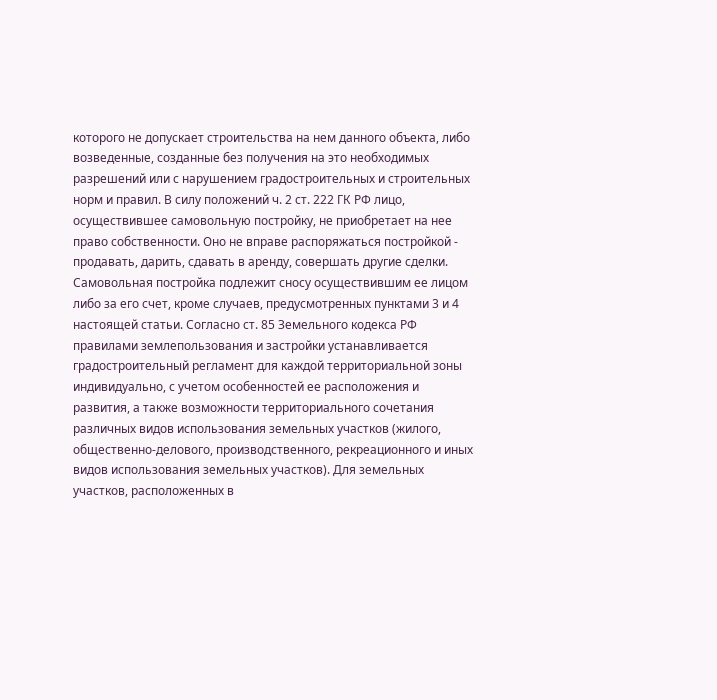которого не допускает строительства на нем данного объекта, либо возведенные, созданные без получения на это необходимых разрешений или с нарушением градостроительных и строительных норм и правил. В силу положений ч. 2 ст. 222 ГК РФ лицо, осуществившее самовольную постройку, не приобретает на нее право собственности. Оно не вправе распоряжаться постройкой - продавать, дарить, сдавать в аренду, совершать другие сделки. Самовольная постройка подлежит сносу осуществившим ее лицом либо за его счет, кроме случаев, предусмотренных пунктами 3 и 4 настоящей статьи. Согласно ст. 85 Земельного кодекса РФ правилами землепользования и застройки устанавливается градостроительный регламент для каждой территориальной зоны индивидуально, с учетом особенностей ее расположения и развития, а также возможности территориального сочетания различных видов использования земельных участков (жилого, общественно-делового, производственного, рекреационного и иных видов использования земельных участков). Для земельных участков, расположенных в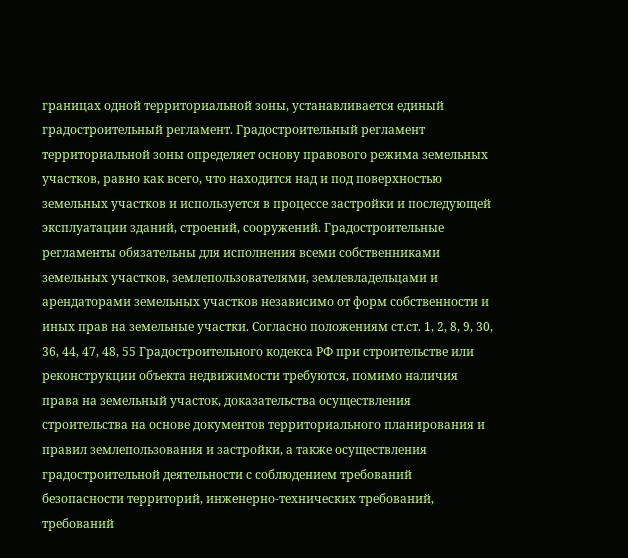границах одной территориальной зоны, устанавливается единый градостроительный регламент. Градостроительный регламент территориальной зоны определяет основу правового режима земельных участков, равно как всего, что находится над и под поверхностью земельных участков и используется в процессе застройки и последующей эксплуатации зданий, строений, сооружений. Градостроительные регламенты обязательны для исполнения всеми собственниками земельных участков, землепользователями, землевладельцами и арендаторами земельных участков независимо от форм собственности и иных прав на земельные участки. Согласно положениям ст.ст. 1, 2, 8, 9, 30, 36, 44, 47, 48, 55 Градостроительного кодекса РФ при строительстве или реконструкции объекта недвижимости требуются, помимо наличия права на земельный участок, доказательства осуществления строительства на основе документов территориального планирования и правил землепользования и застройки, а также осуществления градостроительной деятельности с соблюдением требований безопасности территорий, инженерно-технических требований, требований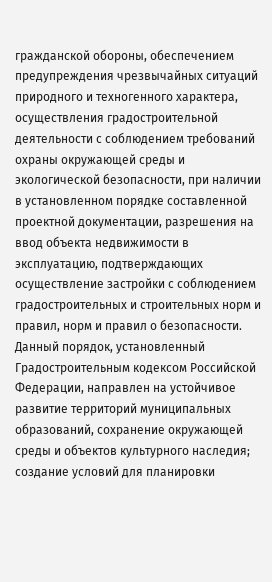гражданской обороны, обеспечением предупреждения чрезвычайных ситуаций природного и техногенного характера, осуществления градостроительной деятельности с соблюдением требований охраны окружающей среды и экологической безопасности, при наличии в установленном порядке составленной проектной документации, разрешения на ввод объекта недвижимости в эксплуатацию, подтверждающих осуществление застройки с соблюдением градостроительных и строительных норм и правил, норм и правил о безопасности. Данный порядок, установленный Градостроительным кодексом Российской Федерации, направлен на устойчивое развитие территорий муниципальных образований, сохранение окружающей среды и объектов культурного наследия; создание условий для планировки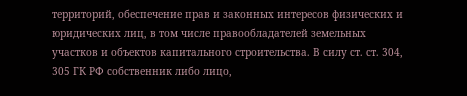территорий, обеспечение прав и законных интересов физических и юридических лиц, в том числе правообладателей земельных участков и объектов капитального строительства. В силу ст. ст. 304, 305 ГК РФ собственник либо лицо,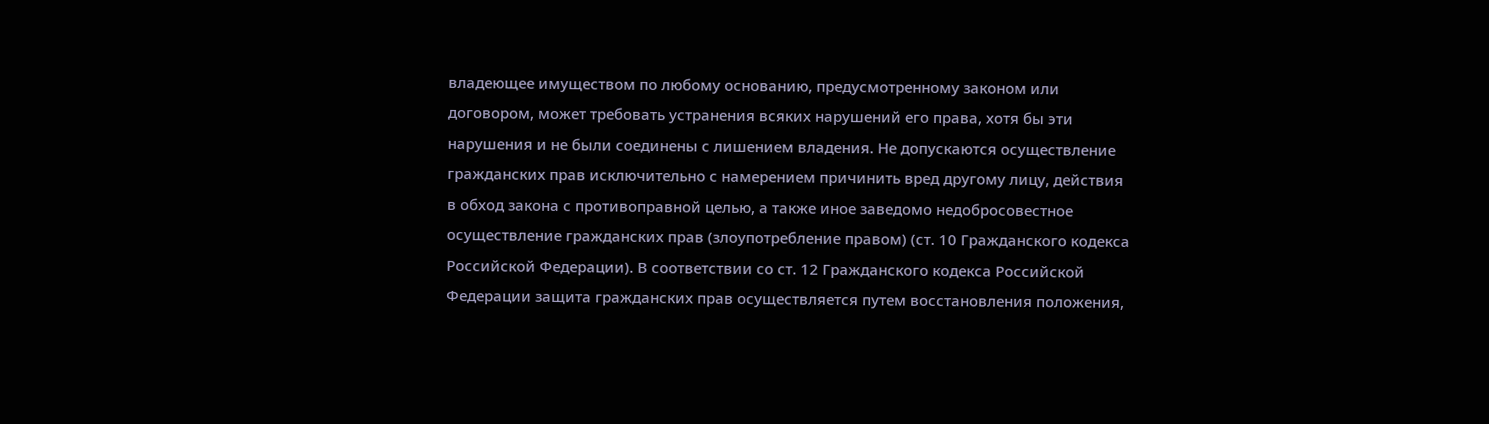владеющее имуществом по любому основанию, предусмотренному законом или договором, может требовать устранения всяких нарушений его права, хотя бы эти нарушения и не были соединены с лишением владения. Не допускаются осуществление гражданских прав исключительно с намерением причинить вред другому лицу, действия в обход закона с противоправной целью, а также иное заведомо недобросовестное осуществление гражданских прав (злоупотребление правом) (ст. 10 Гражданского кодекса Российской Федерации). В соответствии со ст. 12 Гражданского кодекса Российской Федерации защита гражданских прав осуществляется путем восстановления положения,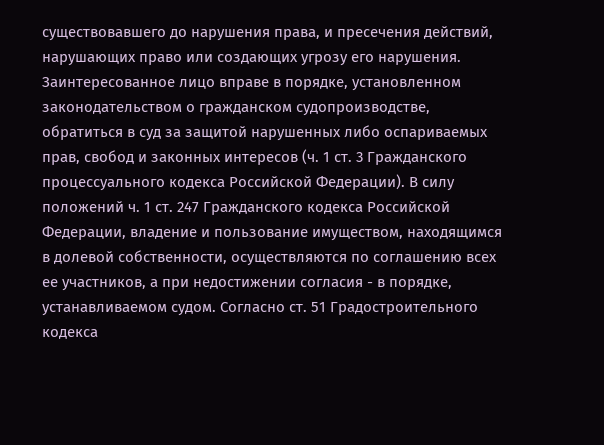существовавшего до нарушения права, и пресечения действий, нарушающих право или создающих угрозу его нарушения. Заинтересованное лицо вправе в порядке, установленном законодательством о гражданском судопроизводстве, обратиться в суд за защитой нарушенных либо оспариваемых прав, свобод и законных интересов (ч. 1 ст. 3 Гражданского процессуального кодекса Российской Федерации). В силу положений ч. 1 ст. 247 Гражданского кодекса Российской Федерации, владение и пользование имуществом, находящимся в долевой собственности, осуществляются по соглашению всех ее участников, а при недостижении согласия - в порядке, устанавливаемом судом. Согласно ст. 51 Градостроительного кодекса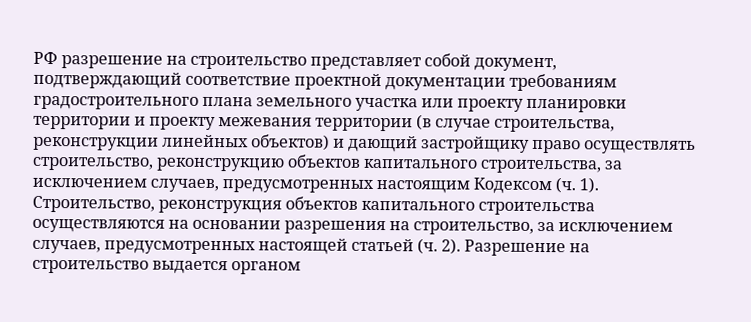РФ разрешение на строительство представляет собой документ, подтверждающий соответствие проектной документации требованиям градостроительного плана земельного участка или проекту планировки территории и проекту межевания территории (в случае строительства, реконструкции линейных объектов) и дающий застройщику право осуществлять строительство, реконструкцию объектов капитального строительства, за исключением случаев, предусмотренных настоящим Кодексом (ч. 1). Строительство, реконструкция объектов капитального строительства осуществляются на основании разрешения на строительство, за исключением случаев, предусмотренных настоящей статьей (ч. 2). Разрешение на строительство выдается органом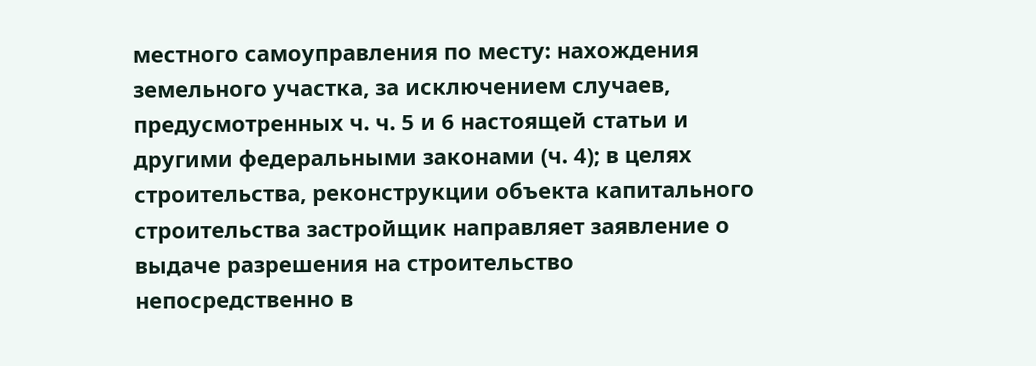местного самоуправления по месту: нахождения земельного участка, за исключением случаев, предусмотренных ч. ч. 5 и 6 настоящей статьи и другими федеральными законами (ч. 4); в целях строительства, реконструкции объекта капитального строительства застройщик направляет заявление о выдаче разрешения на строительство непосредственно в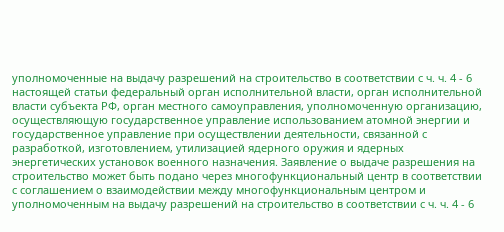уполномоченные на выдачу разрешений на строительство в соответствии с ч. ч. 4 - 6 настоящей статьи федеральный орган исполнительной власти, орган исполнительной власти субъекта РФ, орган местного самоуправления, уполномоченную организацию, осуществляющую государственное управление использованием атомной энергии и государственное управление при осуществлении деятельности, связанной с разработкой, изготовлением, утилизацией ядерного оружия и ядерных энергетических установок военного назначения. Заявление о выдаче разрешения на строительство может быть подано через многофункциональный центр в соответствии с соглашением о взаимодействии между многофункциональным центром и уполномоченным на выдачу разрешений на строительство в соответствии с ч. ч. 4 - 6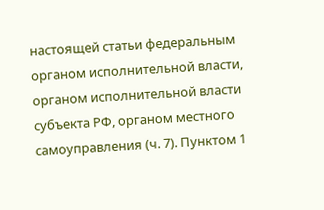настоящей статьи федеральным органом исполнительной власти, органом исполнительной власти субъекта РФ, органом местного самоуправления (ч. 7). Пунктом 1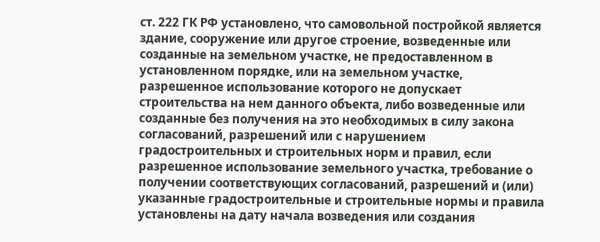ст. 222 ГК РФ установлено, что самовольной постройкой является здание, сооружение или другое строение, возведенные или созданные на земельном участке, не предоставленном в установленном порядке, или на земельном участке, разрешенное использование которого не допускает строительства на нем данного объекта, либо возведенные или созданные без получения на это необходимых в силу закона согласований, разрешений или с нарушением градостроительных и строительных норм и правил, если разрешенное использование земельного участка, требование о получении соответствующих согласований, разрешений и (или) указанные градостроительные и строительные нормы и правила установлены на дату начала возведения или создания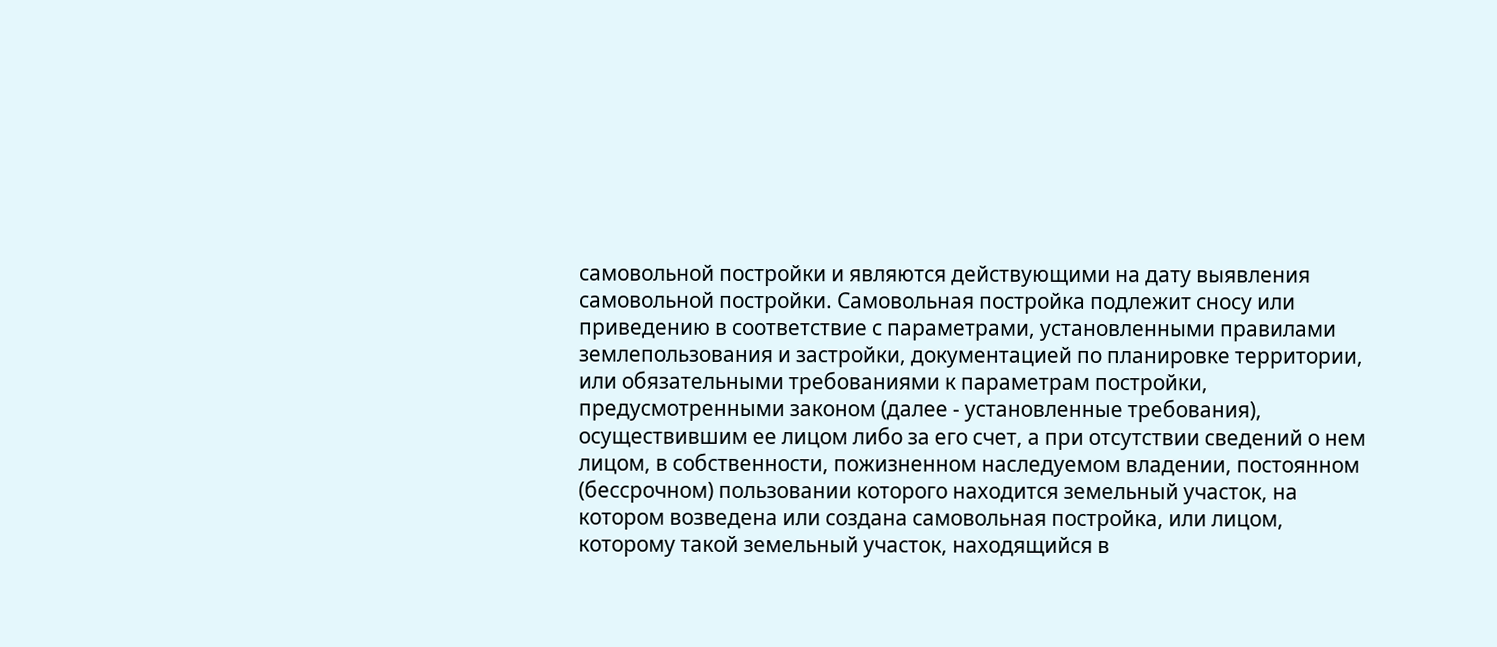самовольной постройки и являются действующими на дату выявления самовольной постройки. Самовольная постройка подлежит сносу или приведению в соответствие с параметрами, установленными правилами землепользования и застройки, документацией по планировке территории, или обязательными требованиями к параметрам постройки, предусмотренными законом (далее - установленные требования), осуществившим ее лицом либо за его счет, а при отсутствии сведений о нем лицом, в собственности, пожизненном наследуемом владении, постоянном (бессрочном) пользовании которого находится земельный участок, на котором возведена или создана самовольная постройка, или лицом, которому такой земельный участок, находящийся в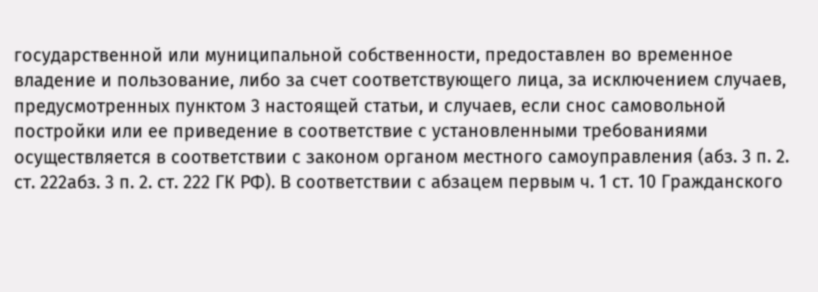государственной или муниципальной собственности, предоставлен во временное владение и пользование, либо за счет соответствующего лица, за исключением случаев, предусмотренных пунктом 3 настоящей статьи, и случаев, если снос самовольной постройки или ее приведение в соответствие с установленными требованиями осуществляется в соответствии с законом органом местного самоуправления (абз. 3 п. 2. ст. 222абз. 3 п. 2. ст. 222 ГК РФ). В соответствии с абзацем первым ч. 1 ст. 10 Гражданского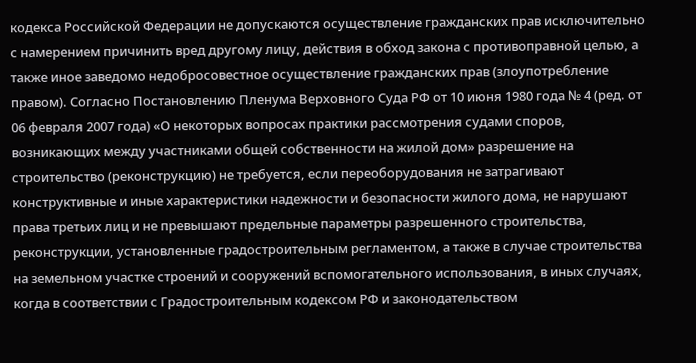кодекса Российской Федерации не допускаются осуществление гражданских прав исключительно с намерением причинить вред другому лицу, действия в обход закона с противоправной целью, а также иное заведомо недобросовестное осуществление гражданских прав (злоупотребление правом). Согласно Постановлению Пленума Верховного Суда РФ от 10 июня 1980 года № 4 (ред. от 06 февраля 2007 года) «О некоторых вопросах практики рассмотрения судами споров, возникающих между участниками общей собственности на жилой дом» разрешение на строительство (реконструкцию) не требуется, если переоборудования не затрагивают конструктивные и иные характеристики надежности и безопасности жилого дома, не нарушают права третьих лиц и не превышают предельные параметры разрешенного строительства, реконструкции, установленные градостроительным регламентом, а также в случае строительства на земельном участке строений и сооружений вспомогательного использования, в иных случаях, когда в соответствии с Градостроительным кодексом РФ и законодательством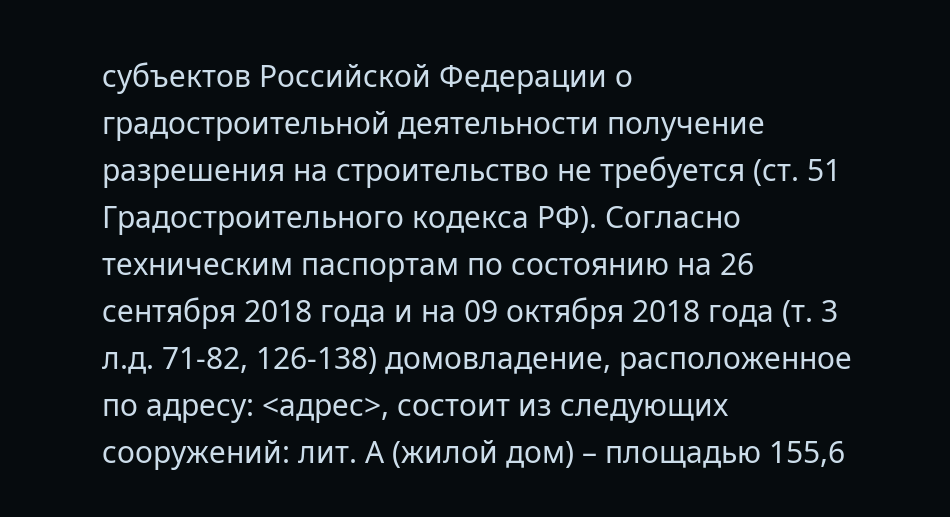субъектов Российской Федерации о градостроительной деятельности получение разрешения на строительство не требуется (ст. 51 Градостроительного кодекса РФ). Согласно техническим паспортам по состоянию на 26 сентября 2018 года и на 09 октября 2018 года (т. 3 л.д. 71-82, 126-138) домовладение, расположенное по адресу: <адрес>, состоит из следующих сооружений: лит. А (жилой дом) – площадью 155,6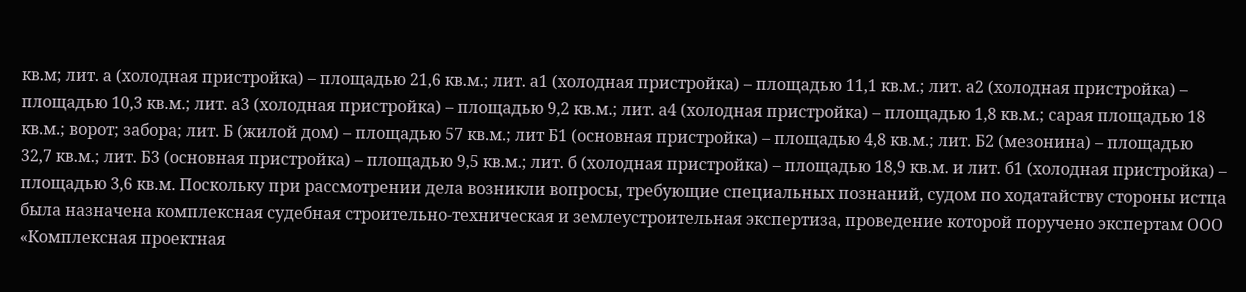кв.м; лит. а (холодная пристройка) – площадью 21,6 кв.м.; лит. а1 (холодная пристройка) – площадью 11,1 кв.м.; лит. а2 (холодная пристройка) – площадью 10,3 кв.м.; лит. а3 (холодная пристройка) – площадью 9,2 кв.м.; лит. а4 (холодная пристройка) – площадью 1,8 кв.м.; сарая площадью 18 кв.м.; ворот; забора; лит. Б (жилой дом) – площадью 57 кв.м.; лит Б1 (основная пристройка) – площадью 4,8 кв.м.; лит. Б2 (мезонина) – площадью 32,7 кв.м.; лит. Б3 (основная пристройка) – площадью 9,5 кв.м.; лит. б (холодная пристройка) – площадью 18,9 кв.м. и лит. б1 (холодная пристройка) – площадью 3,6 кв.м. Поскольку при рассмотрении дела возникли вопросы, требующие специальных познаний, судом по ходатайству стороны истца была назначена комплексная судебная строительно-техническая и землеустроительная экспертиза, проведение которой поручено экспертам ООО «Комплексная проектная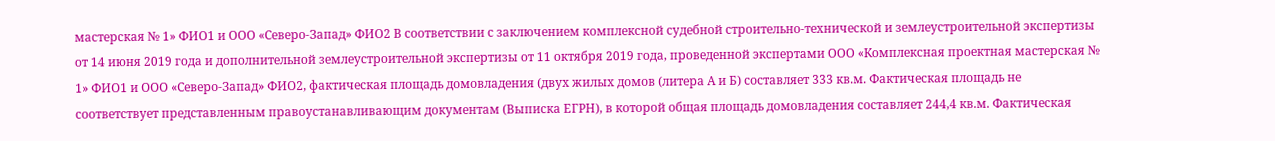мастерская № 1» ФИО1 и ООО «Северо-Запад» ФИО2 В соответствии с заключением комплексной судебной строительно-технической и землеустроительной экспертизы от 14 июня 2019 года и дополнительной землеустроительной экспертизы от 11 октября 2019 года, проведенной экспертами ООО «Комплексная проектная мастерская № 1» ФИО1 и ООО «Северо-Запад» ФИО2, фактическая площадь домовладения (двух жилых домов (литера А и Б) составляет 333 кв.м. Фактическая площадь не соответствует представленным правоустанавливающим документам (Выписка ЕГРН), в которой общая площадь домовладения составляет 244,4 кв.м. Фактическая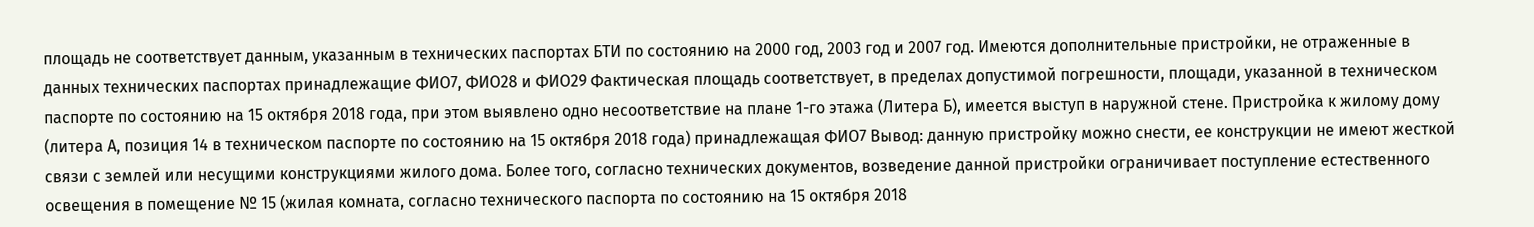площадь не соответствует данным, указанным в технических паспортах БТИ по состоянию на 2000 год, 2003 год и 2007 год. Имеются дополнительные пристройки, не отраженные в данных технических паспортах принадлежащие ФИО7, ФИО28 и ФИО29 Фактическая площадь соответствует, в пределах допустимой погрешности, площади, указанной в техническом паспорте по состоянию на 15 октября 2018 года, при этом выявлено одно несоответствие на плане 1-го этажа (Литера Б), имеется выступ в наружной стене. Пристройка к жилому дому (литера А, позиция 14 в техническом паспорте по состоянию на 15 октября 2018 года) принадлежащая ФИО7 Вывод: данную пристройку можно снести, ее конструкции не имеют жесткой связи с землей или несущими конструкциями жилого дома. Более того, согласно технических документов, возведение данной пристройки ограничивает поступление естественного освещения в помещение № 15 (жилая комната, согласно технического паспорта по состоянию на 15 октября 2018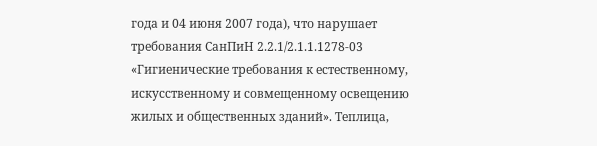года и 04 июня 2007 года), что нарушает требования СанПиН 2.2.1/2.1.1.1278-03 «Гигиенические требования к естественному, искусственному и совмещенному освещению жилых и общественных зданий». Теплица,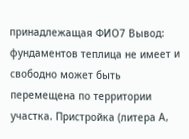принадлежащая ФИО7 Вывод: фундаментов теплица не имеет и свободно может быть перемещена по территории участка. Пристройка (литера А,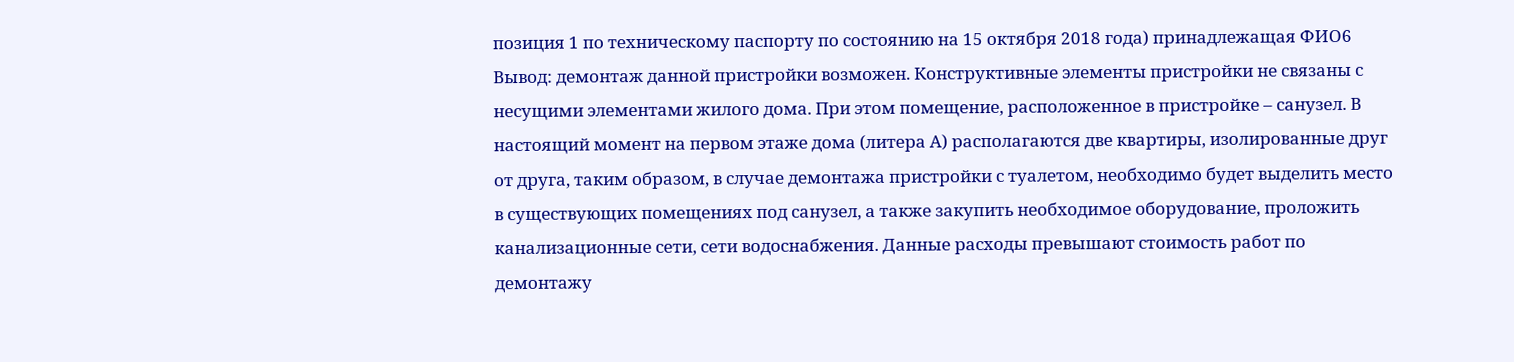позиция 1 по техническому паспорту по состоянию на 15 октября 2018 года) принадлежащая ФИО6 Вывод: демонтаж данной пристройки возможен. Конструктивные элементы пристройки не связаны с несущими элементами жилого дома. При этом помещение, расположенное в пристройке – санузел. В настоящий момент на первом этаже дома (литера А) располагаются две квартиры, изолированные друг от друга, таким образом, в случае демонтажа пристройки с туалетом, необходимо будет выделить место в существующих помещениях под санузел, а также закупить необходимое оборудование, проложить канализационные сети, сети водоснабжения. Данные расходы превышают стоимость работ по демонтажу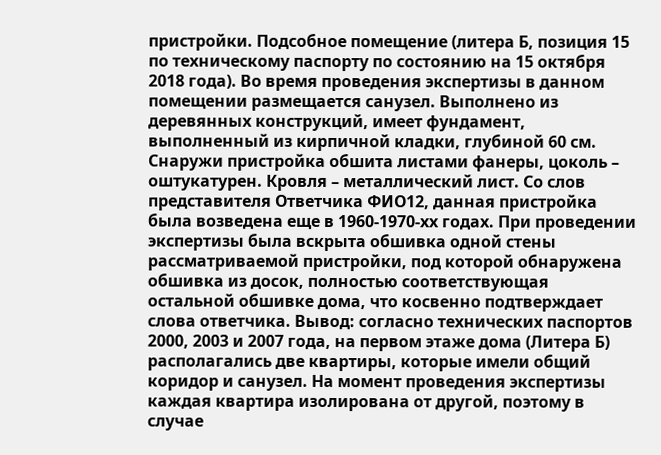пристройки. Подсобное помещение (литера Б, позиция 15 по техническому паспорту по состоянию на 15 октября 2018 года). Во время проведения экспертизы в данном помещении размещается санузел. Выполнено из деревянных конструкций, имеет фундамент, выполненный из кирпичной кладки, глубиной 60 см. Снаружи пристройка обшита листами фанеры, цоколь – оштукатурен. Кровля – металлический лист. Со слов представителя Ответчика ФИО12, данная пристройка была возведена еще в 1960-1970-хх годах. При проведении экспертизы была вскрыта обшивка одной стены рассматриваемой пристройки, под которой обнаружена обшивка из досок, полностью соответствующая остальной обшивке дома, что косвенно подтверждает слова ответчика. Вывод: согласно технических паспортов 2000, 2003 и 2007 года, на первом этаже дома (Литера Б) располагались две квартиры, которые имели общий коридор и санузел. На момент проведения экспертизы каждая квартира изолирована от другой, поэтому в случае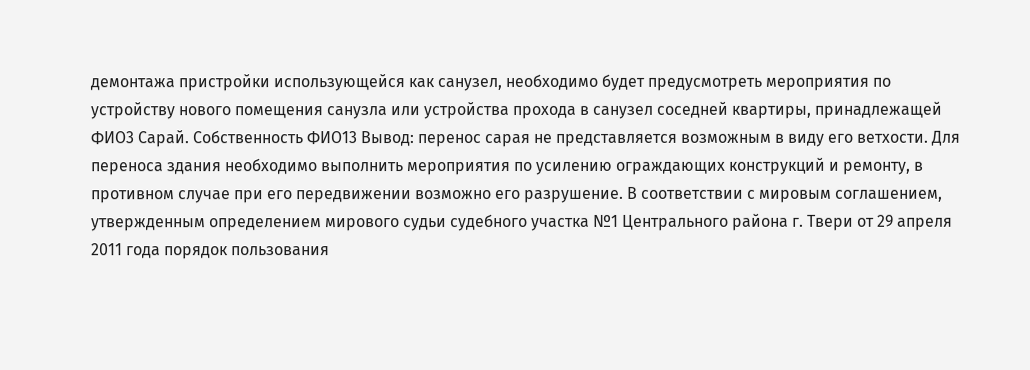демонтажа пристройки использующейся как санузел, необходимо будет предусмотреть мероприятия по устройству нового помещения санузла или устройства прохода в санузел соседней квартиры, принадлежащей ФИО3 Сарай. Собственность ФИО13 Вывод: перенос сарая не представляется возможным в виду его ветхости. Для переноса здания необходимо выполнить мероприятия по усилению ограждающих конструкций и ремонту, в противном случае при его передвижении возможно его разрушение. В соответствии с мировым соглашением, утвержденным определением мирового судьи судебного участка №1 Центрального района г. Твери от 29 апреля 2011 года порядок пользования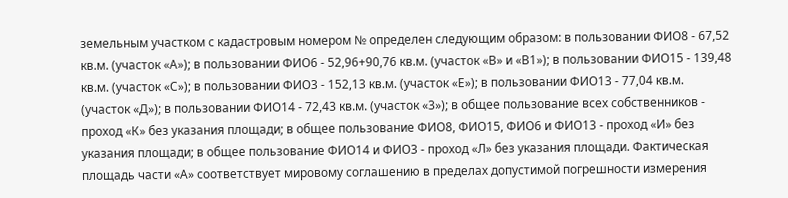земельным участком с кадастровым номером № определен следующим образом: в пользовании ФИО8 - 67,52 кв.м. (участок «А»); в пользовании ФИО6 - 52,96+90,76 кв.м. (участок «В» и «В1»); в пользовании ФИО15 - 139,48 кв.м. (участок «С»); в пользовании ФИО3 - 152,13 кв.м. (участок «Е»); в пользовании ФИО13 - 77,04 кв.м. (участок «Д»); в пользовании ФИО14 - 72,43 кв.м. (участок «3»); в общее пользование всех собственников - проход «К» без указания площади; в общее пользование ФИО8, ФИО15, ФИО6 и ФИО13 - проход «И» без указания площади; в общее пользование ФИО14 и ФИО3 - проход «Л» без указания площади. Фактическая площадь части «А» соответствует мировому соглашению в пределах допустимой погрешности измерения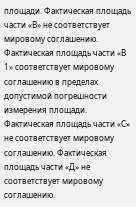площади. Фактическая площадь части «В» не соответствует мировому соглашению. Фактическая площадь части «В 1» соответствует мировому соглашению в пределах допустимой погрешности измерения площади. Фактическая площадь части «С» не соответствует мировому соглашению. Фактическая площадь части «Д» не соответствует мировому соглашению.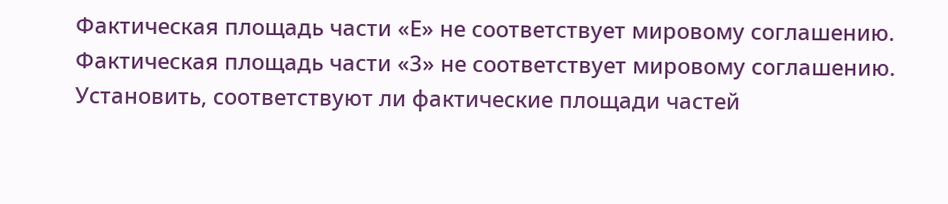Фактическая площадь части «Е» не соответствует мировому соглашению. Фактическая площадь части «3» не соответствует мировому соглашению. Установить, соответствуют ли фактические площади частей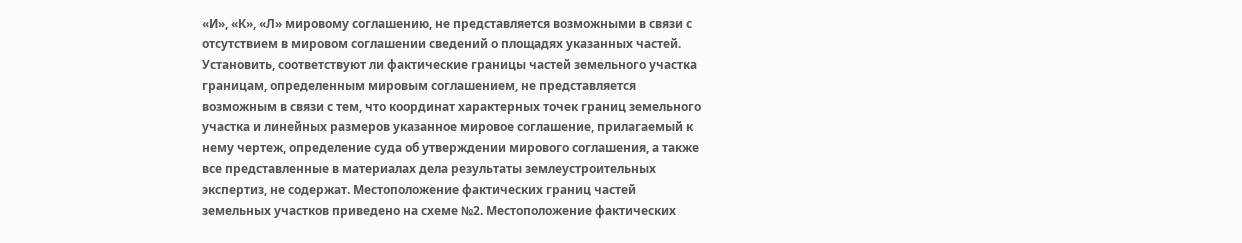«И», «К», «Л» мировому соглашению, не представляется возможными в связи с отсутствием в мировом соглашении сведений о площадях указанных частей. Установить, соответствуют ли фактические границы частей земельного участка границам, определенным мировым соглашением, не представляется возможным в связи с тем, что координат характерных точек границ земельного участка и линейных размеров указанное мировое соглашение, прилагаемый к нему чертеж, определение суда об утверждении мирового соглашения, а также все представленные в материалах дела результаты землеустроительных экспертиз, не содержат. Местоположение фактических границ частей земельных участков приведено на схеме №2. Местоположение фактических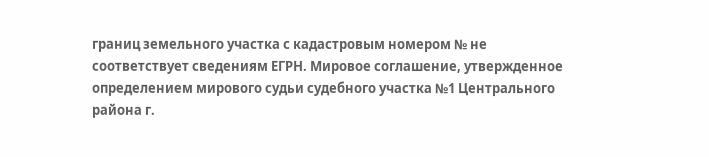границ земельного участка с кадастровым номером № не соответствует сведениям ЕГРН. Мировое соглашение, утвержденное определением мирового судьи судебного участка №1 Центрального района г.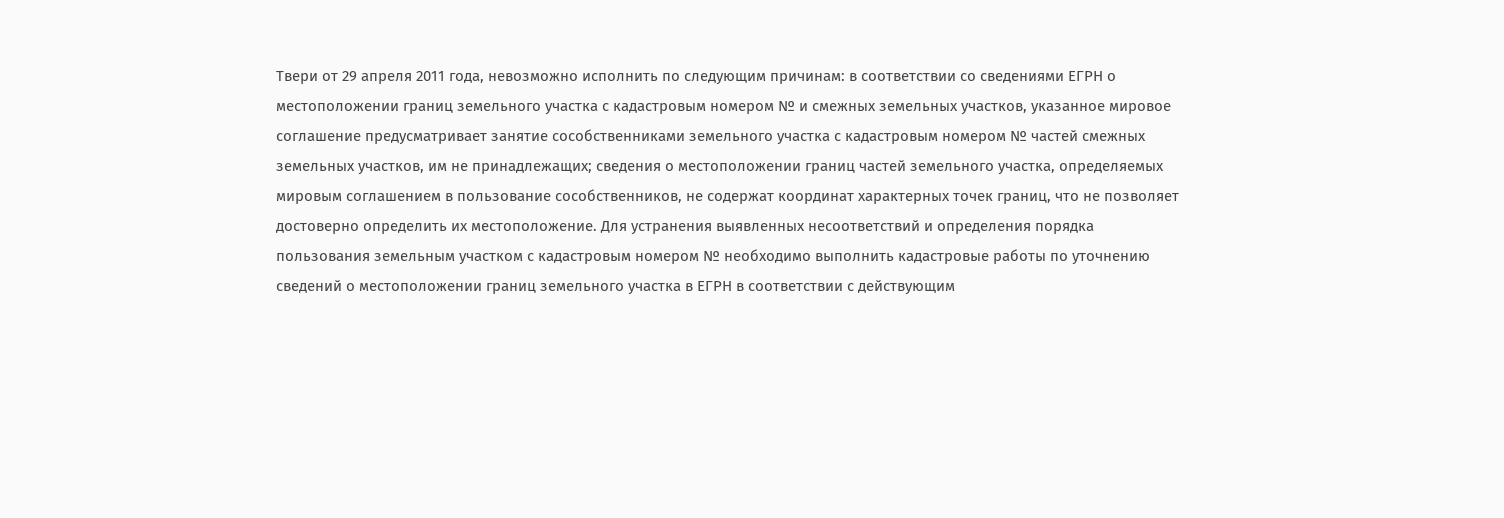Твери от 29 апреля 2011 года, невозможно исполнить по следующим причинам: в соответствии со сведениями ЕГРН о местоположении границ земельного участка с кадастровым номером № и смежных земельных участков, указанное мировое соглашение предусматривает занятие сособственниками земельного участка с кадастровым номером № частей смежных земельных участков, им не принадлежащих; сведения о местоположении границ частей земельного участка, определяемых мировым соглашением в пользование сособственников, не содержат координат характерных точек границ, что не позволяет достоверно определить их местоположение. Для устранения выявленных несоответствий и определения порядка пользования земельным участком с кадастровым номером № необходимо выполнить кадастровые работы по уточнению сведений о местоположении границ земельного участка в ЕГРН в соответствии с действующим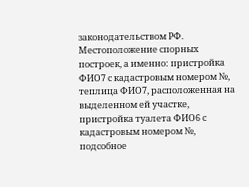законодательством РФ. Местоположение спорных построек, а именно: пристройка ФИО7 с кадастровым номером №, теплица ФИО7, расположенная на выделенном ей участке, пристройка туалета ФИО6 с кадастровым номером №, подсобное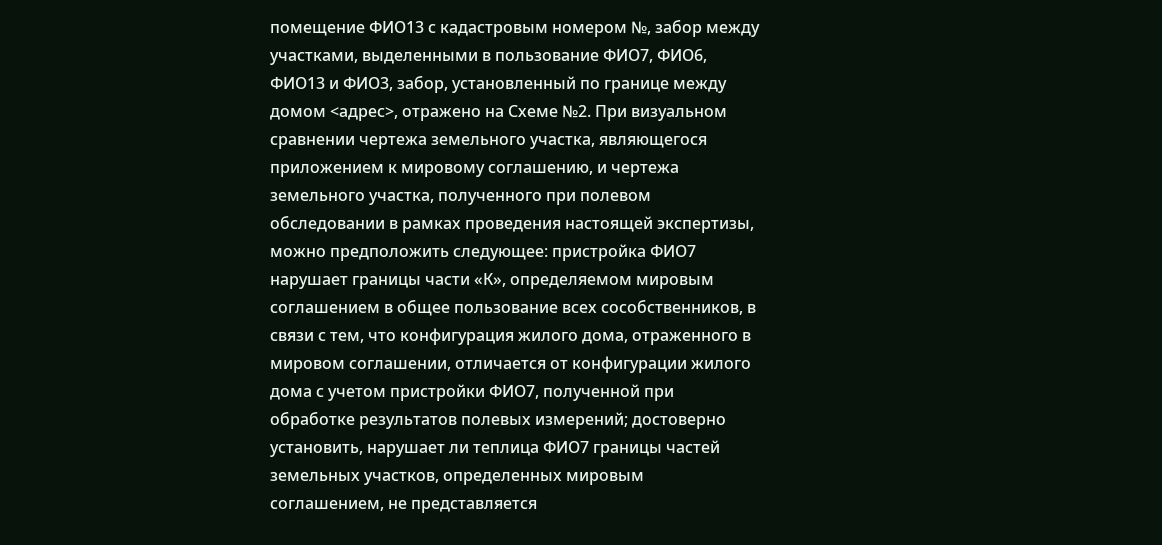помещение ФИО13 с кадастровым номером №, забор между участками, выделенными в пользование ФИО7, ФИО6, ФИО13 и ФИО3, забор, установленный по границе между домом <адрес>, отражено на Схеме №2. При визуальном сравнении чертежа земельного участка, являющегося приложением к мировому соглашению, и чертежа земельного участка, полученного при полевом обследовании в рамках проведения настоящей экспертизы, можно предположить следующее: пристройка ФИО7 нарушает границы части «К», определяемом мировым соглашением в общее пользование всех сособственников, в связи с тем, что конфигурация жилого дома, отраженного в мировом соглашении, отличается от конфигурации жилого дома с учетом пристройки ФИО7, полученной при обработке результатов полевых измерений; достоверно установить, нарушает ли теплица ФИО7 границы частей земельных участков, определенных мировым соглашением, не представляется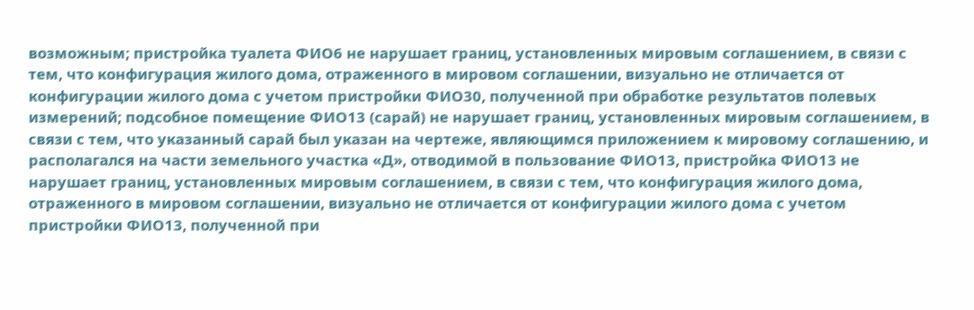возможным; пристройка туалета ФИО6 не нарушает границ, установленных мировым соглашением, в связи с тем, что конфигурация жилого дома, отраженного в мировом соглашении, визуально не отличается от конфигурации жилого дома с учетом пристройки ФИО30, полученной при обработке результатов полевых измерений; подсобное помещение ФИО13 (сарай) не нарушает границ, установленных мировым соглашением, в связи с тем, что указанный сарай был указан на чертеже, являющимся приложением к мировому соглашению, и располагался на части земельного участка «Д», отводимой в пользование ФИО13, пристройка ФИО13 не нарушает границ, установленных мировым соглашением, в связи с тем, что конфигурация жилого дома, отраженного в мировом соглашении, визуально не отличается от конфигурации жилого дома с учетом пристройки ФИО13, полученной при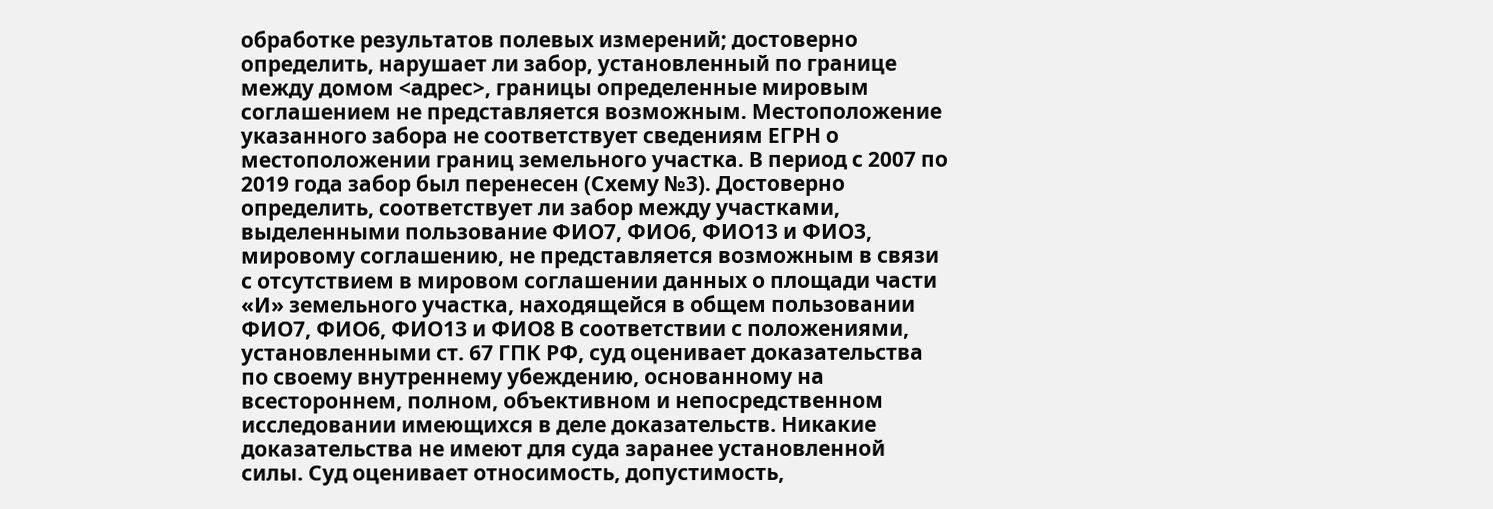обработке результатов полевых измерений; достоверно определить, нарушает ли забор, установленный по границе между домом <адрес>, границы определенные мировым соглашением не представляется возможным. Местоположение указанного забора не соответствует сведениям ЕГРН о местоположении границ земельного участка. В период с 2007 по 2019 года забор был перенесен (Схему №3). Достоверно определить, соответствует ли забор между участками, выделенными пользование ФИО7, ФИО6, ФИО13 и ФИО3, мировому соглашению, не представляется возможным в связи с отсутствием в мировом соглашении данных о площади части «И» земельного участка, находящейся в общем пользовании ФИО7, ФИО6, ФИО13 и ФИО8 В соответствии с положениями, установленными ст. 67 ГПК РФ, суд оценивает доказательства по своему внутреннему убеждению, основанному на всестороннем, полном, объективном и непосредственном исследовании имеющихся в деле доказательств. Никакие доказательства не имеют для суда заранее установленной силы. Суд оценивает относимость, допустимость,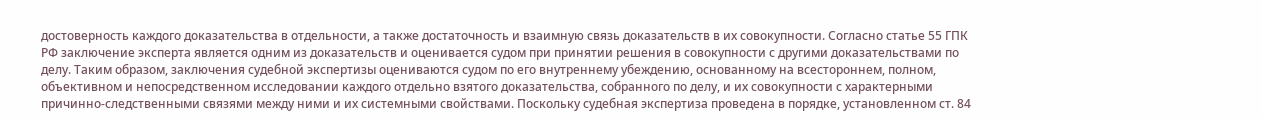достоверность каждого доказательства в отдельности, а также достаточность и взаимную связь доказательств в их совокупности. Согласно статье 55 ГПК РФ заключение эксперта является одним из доказательств и оценивается судом при принятии решения в совокупности с другими доказательствами по делу. Таким образом, заключения судебной экспертизы оцениваются судом по его внутреннему убеждению, основанному на всестороннем, полном, объективном и непосредственном исследовании каждого отдельно взятого доказательства, собранного по делу, и их совокупности с характерными причинно-следственными связями между ними и их системными свойствами. Поскольку судебная экспертиза проведена в порядке, установленном ст. 84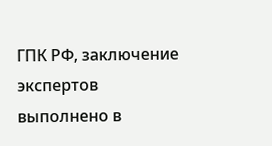ГПК РФ, заключение экспертов выполнено в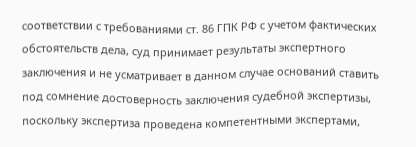соответствии с требованиями ст. 86 ГПК РФ с учетом фактических обстоятельств дела, суд принимает результаты экспертного заключения и не усматривает в данном случае оснований ставить под сомнение достоверность заключения судебной экспертизы, поскольку экспертиза проведена компетентными экспертами,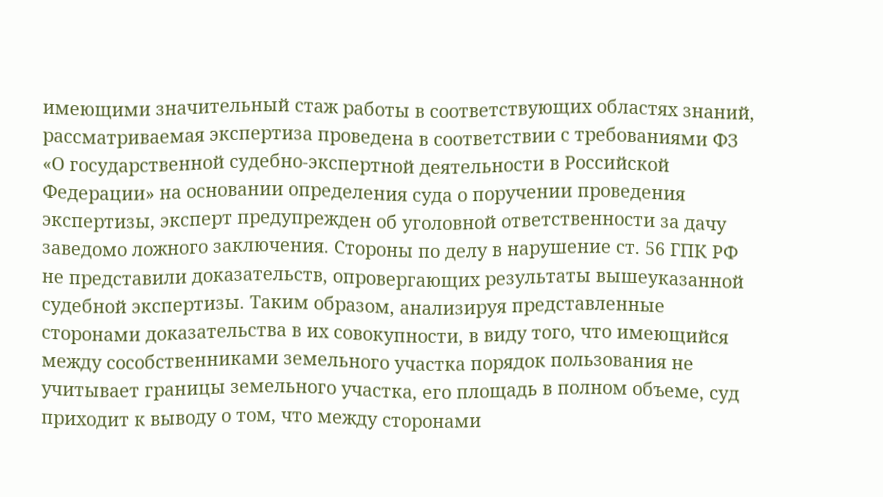имеющими значительный стаж работы в соответствующих областях знаний, рассматриваемая экспертиза проведена в соответствии с требованиями ФЗ «О государственной судебно-экспертной деятельности в Российской Федерации» на основании определения суда о поручении проведения экспертизы, эксперт предупрежден об уголовной ответственности за дачу заведомо ложного заключения. Стороны по делу в нарушение ст. 56 ГПК РФ не представили доказательств, опровергающих результаты вышеуказанной судебной экспертизы. Таким образом, анализируя представленные сторонами доказательства в их совокупности, в виду того, что имеющийся между сособственниками земельного участка порядок пользования не учитывает границы земельного участка, его площадь в полном объеме, суд приходит к выводу о том, что между сторонами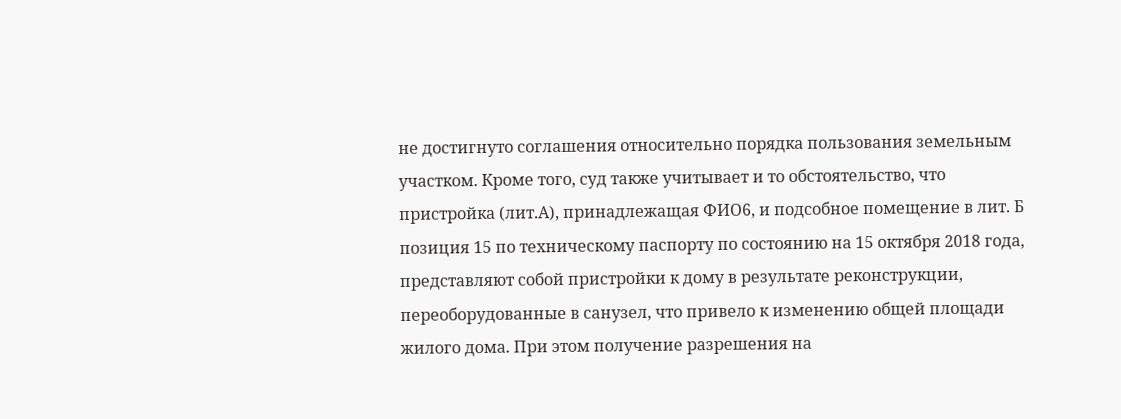не достигнуто соглашения относительно порядка пользования земельным участком. Кроме того, суд также учитывает и то обстоятельство, что пристройка (лит.А), принадлежащая ФИО6, и подсобное помещение в лит. Б позиция 15 по техническому паспорту по состоянию на 15 октября 2018 года, представляют собой пристройки к дому в результате реконструкции, переоборудованные в санузел, что привело к изменению общей площади жилого дома. При этом получение разрешения на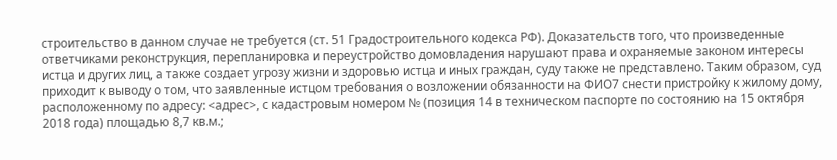строительство в данном случае не требуется (ст. 51 Градостроительного кодекса РФ). Доказательств того, что произведенные ответчиками реконструкция, перепланировка и переустройство домовладения нарушают права и охраняемые законом интересы истца и других лиц, а также создает угрозу жизни и здоровью истца и иных граждан, суду также не представлено. Таким образом, суд приходит к выводу о том, что заявленные истцом требования о возложении обязанности на ФИО7 снести пристройку к жилому дому, расположенному по адресу: <адрес>, с кадастровым номером № (позиция 14 в техническом паспорте по состоянию на 15 октября 2018 года) площадью 8,7 кв.м.;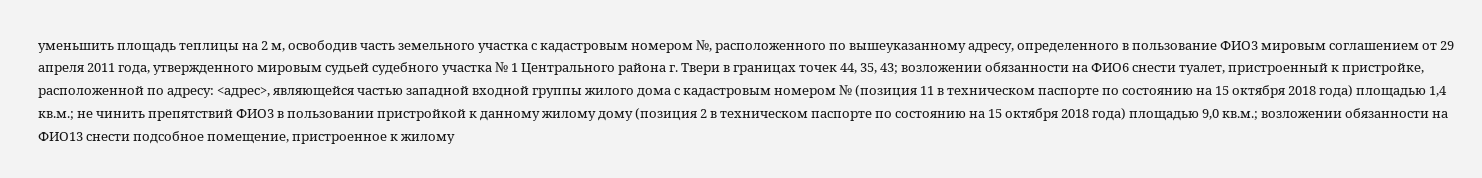уменьшить площадь теплицы на 2 м, освободив часть земельного участка с кадастровым номером №, расположенного по вышеуказанному адресу, определенного в пользование ФИО3 мировым соглашением от 29 апреля 2011 года, утвержденного мировым судьей судебного участка № 1 Центрального района г. Твери в границах точек 44, 35, 43; возложении обязанности на ФИО6 снести туалет, пристроенный к пристройке, расположенной по адресу: <адрес>, являющейся частью западной входной группы жилого дома с кадастровым номером № (позиция 11 в техническом паспорте по состоянию на 15 октября 2018 года) площадью 1,4 кв.м.; не чинить препятствий ФИО3 в пользовании пристройкой к данному жилому дому (позиция 2 в техническом паспорте по состоянию на 15 октября 2018 года) площадью 9,0 кв.м.; возложении обязанности на ФИО13 снести подсобное помещение, пристроенное к жилому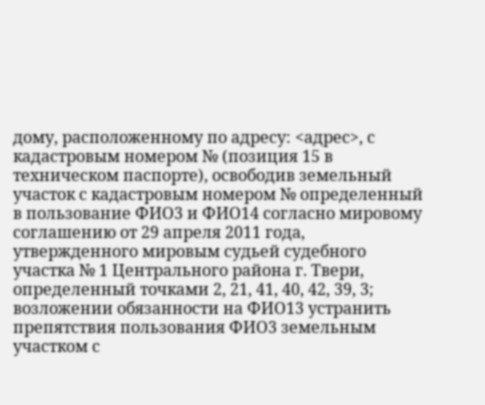дому, расположенному по адресу: <адрес>, с кадастровым номером № (позиция 15 в техническом паспорте), освободив земельный участок с кадастровым номером № определенный в пользование ФИО3 и ФИО14 согласно мировому соглашению от 29 апреля 2011 года, утвержденного мировым судьей судебного участка № 1 Центрального района г. Твери, определенный точками 2, 21, 41, 40, 42, 39, 3; возложении обязанности на ФИО13 устранить препятствия пользования ФИО3 земельным участком с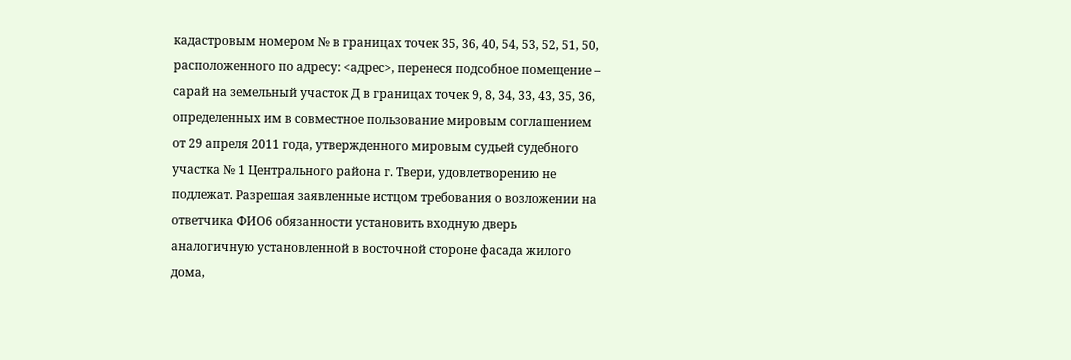кадастровым номером № в границах точек 35, 36, 40, 54, 53, 52, 51, 50, расположенного по адресу: <адрес>, перенеся подсобное помещение – сарай на земельный участок Д в границах точек 9, 8, 34, 33, 43, 35, 36, определенных им в совместное пользование мировым соглашением от 29 апреля 2011 года, утвержденного мировым судьей судебного участка № 1 Центрального района г. Твери, удовлетворению не подлежат. Разрешая заявленные истцом требования о возложении на ответчика ФИО6 обязанности установить входную дверь аналогичную установленной в восточной стороне фасада жилого дома,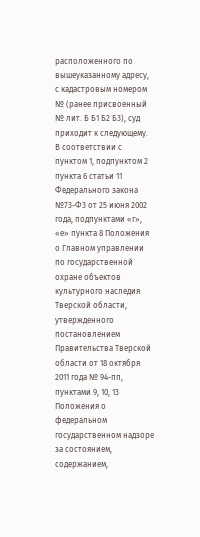расположенного по вышеуказанному адресу, с кадастровым номером № (ранее присвоенный № лит. Б Б1 Б2 Б3), суд приходит к следующему. В соответствии с пунктом 1, подпунктом 2 пункта 6 статьи 11 Федерального закона №73-Ф3 от 25 июня 2002 года, подпунктами «г», «е» пункта 8 Положения о Главном управлении по государственной охране объектов культурного наследия Тверской области, утвержденного постановлением Правительства Тверской области от 18 октября 2011 года № 94-пп, пунктами 9, 10, 13 Положения о федеральном государственном надзоре за состоянием, содержанием,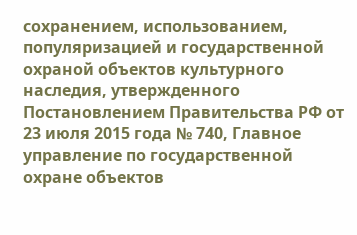сохранением, использованием, популяризацией и государственной охраной объектов культурного наследия, утвержденного Постановлением Правительства РФ от 23 июля 2015 года № 740, Главное управление по государственной охране объектов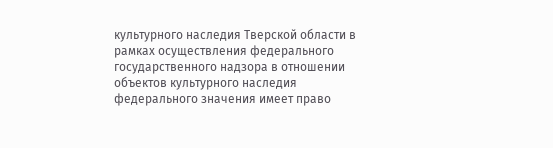культурного наследия Тверской области в рамках осуществления федерального государственного надзора в отношении объектов культурного наследия федерального значения имеет право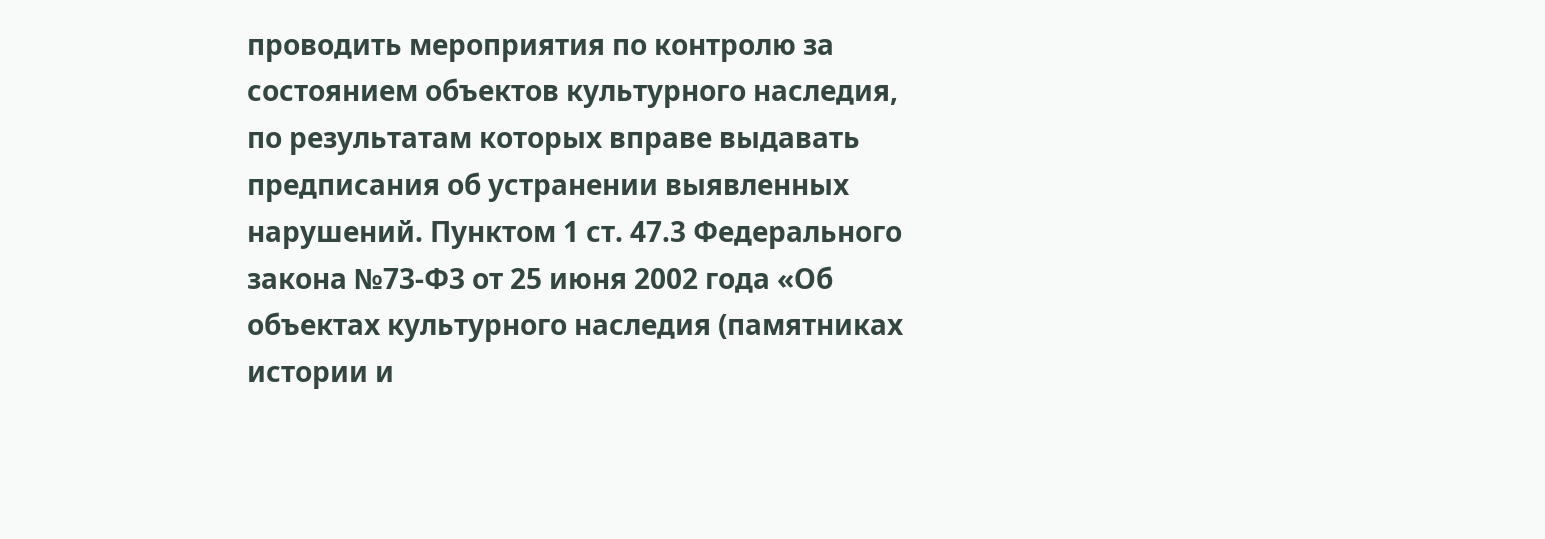проводить мероприятия по контролю за состоянием объектов культурного наследия, по результатам которых вправе выдавать предписания об устранении выявленных нарушений. Пунктом 1 ст. 47.3 Федерального закона №73-Ф3 от 25 июня 2002 года «Об объектах культурного наследия (памятниках истории и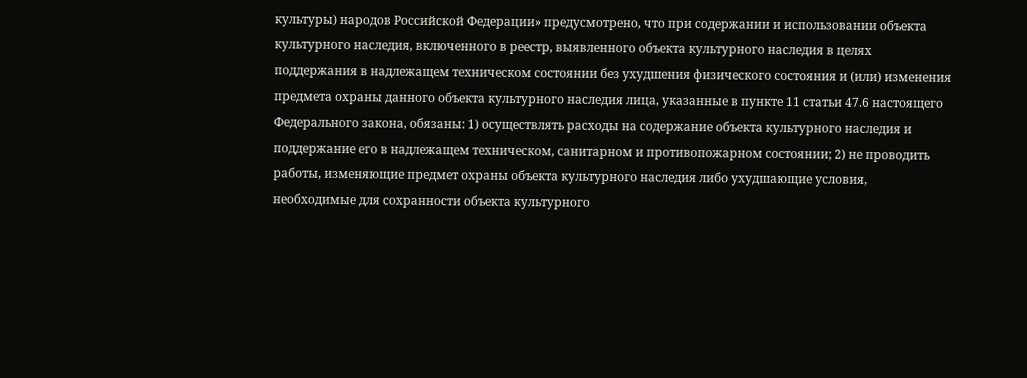культуры) народов Российской Федерации» предусмотрено, что при содержании и использовании объекта культурного наследия, включенного в реестр, выявленного объекта культурного наследия в целях поддержания в надлежащем техническом состоянии без ухудшения физического состояния и (или) изменения предмета охраны данного объекта культурного наследия лица, указанные в пункте 11 статьи 47.6 настоящего Федерального закона, обязаны: 1) осуществлять расходы на содержание объекта культурного наследия и поддержание его в надлежащем техническом, санитарном и противопожарном состоянии; 2) не проводить работы, изменяющие предмет охраны объекта культурного наследия либо ухудшающие условия, необходимые для сохранности объекта культурного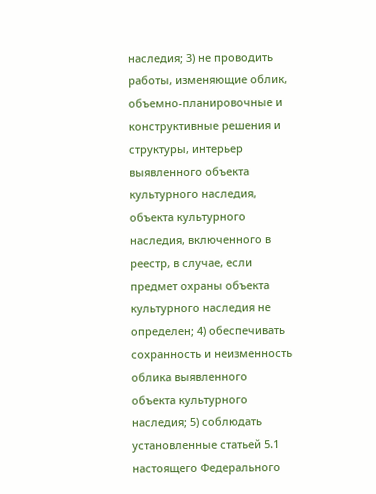наследия; 3) не проводить работы, изменяющие облик, объемно-планировочные и конструктивные решения и структуры, интерьер выявленного объекта культурного наследия, объекта культурного наследия, включенного в реестр, в случае, если предмет охраны объекта культурного наследия не определен; 4) обеспечивать сохранность и неизменность облика выявленного объекта культурного наследия; 5) соблюдать установленные статьей 5.1 настоящего Федерального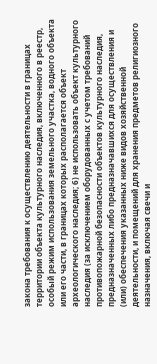закона требования к осуществлению деятельности в границах территории объекта культурного наследия, включенного в реестр, особый режим использования земельного участка, водного объекта или его части, в границах которых располагается объект археологического наследия; 6) не использовать объект культурного наследия (за исключением оборудованных с учетом требований противопожарной безопасности объектов культурного наследия, предназначенных либо предназначавшихся для осуществления и (или) обеспечения указанных ниже видов хозяйственной деятельности, и помещений для хранения предметов религиозного назначения, включая свечи и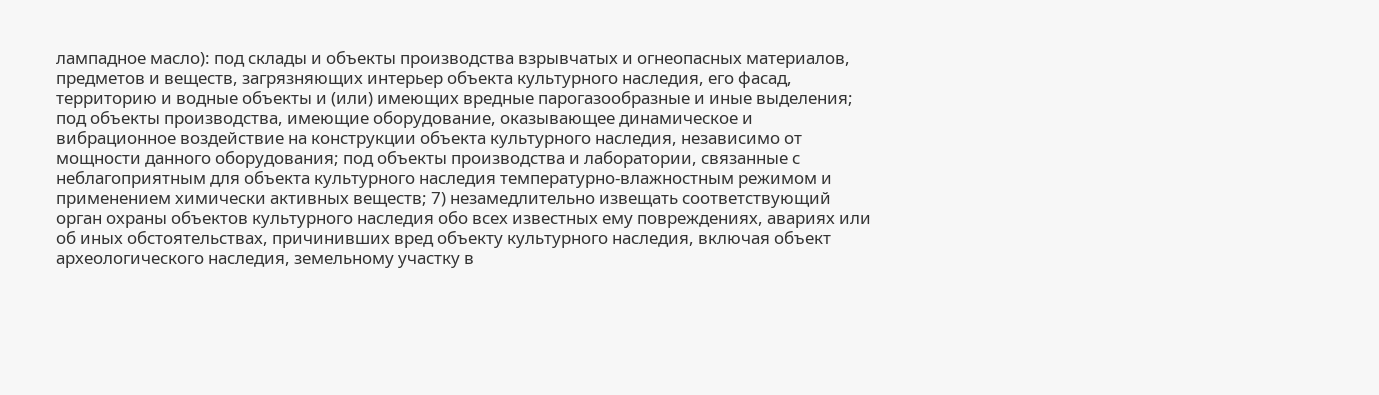лампадное масло): под склады и объекты производства взрывчатых и огнеопасных материалов, предметов и веществ, загрязняющих интерьер объекта культурного наследия, его фасад, территорию и водные объекты и (или) имеющих вредные парогазообразные и иные выделения; под объекты производства, имеющие оборудование, оказывающее динамическое и вибрационное воздействие на конструкции объекта культурного наследия, независимо от мощности данного оборудования; под объекты производства и лаборатории, связанные с неблагоприятным для объекта культурного наследия температурно-влажностным режимом и применением химически активных веществ; 7) незамедлительно извещать соответствующий орган охраны объектов культурного наследия обо всех известных ему повреждениях, авариях или об иных обстоятельствах, причинивших вред объекту культурного наследия, включая объект археологического наследия, земельному участку в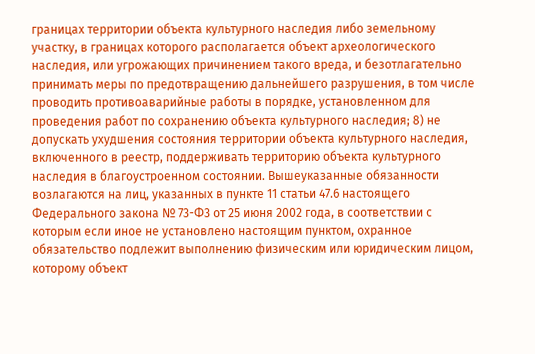границах территории объекта культурного наследия либо земельному участку, в границах которого располагается объект археологического наследия, или угрожающих причинением такого вреда, и безотлагательно принимать меры по предотвращению дальнейшего разрушения, в том числе проводить противоаварийные работы в порядке, установленном для проведения работ по сохранению объекта культурного наследия; 8) не допускать ухудшения состояния территории объекта культурного наследия, включенного в реестр, поддерживать территорию объекта культурного наследия в благоустроенном состоянии. Вышеуказанные обязанности возлагаются на лиц, указанных в пункте 11 статьи 47.6 настоящего Федерального закона № 73-Ф3 от 25 июня 2002 года, в соответствии с которым если иное не установлено настоящим пунктом, охранное обязательство подлежит выполнению физическим или юридическим лицом, которому объект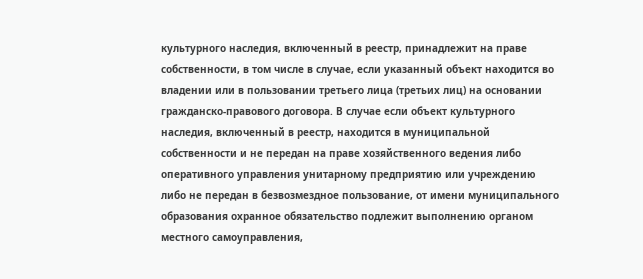культурного наследия, включенный в реестр, принадлежит на праве собственности, в том числе в случае, если указанный объект находится во владении или в пользовании третьего лица (третьих лиц) на основании гражданско-правового договора. В случае если объект культурного наследия, включенный в реестр, находится в муниципальной собственности и не передан на праве хозяйственного ведения либо оперативного управления унитарному предприятию или учреждению либо не передан в безвозмездное пользование, от имени муниципального образования охранное обязательство подлежит выполнению органом местного самоуправления,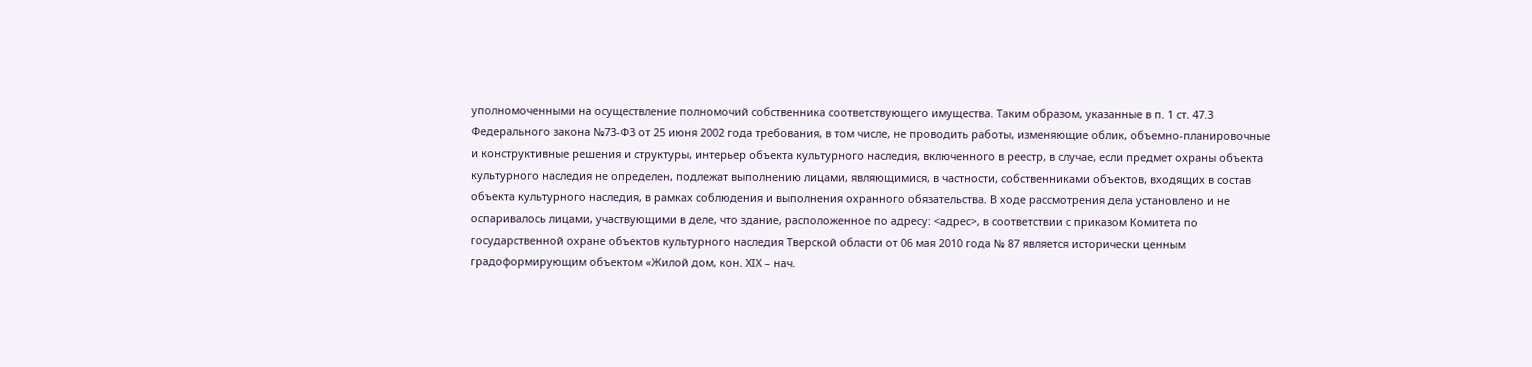уполномоченными на осуществление полномочий собственника соответствующего имущества. Таким образом, указанные в п. 1 ст. 47.3 Федерального закона №73-Ф3 от 25 июня 2002 года требования, в том числе, не проводить работы, изменяющие облик, объемно-планировочные и конструктивные решения и структуры, интерьер объекта культурного наследия, включенного в реестр, в случае, если предмет охраны объекта культурного наследия не определен, подлежат выполнению лицами, являющимися, в частности, собственниками объектов, входящих в состав объекта культурного наследия, в рамках соблюдения и выполнения охранного обязательства. В ходе рассмотрения дела установлено и не оспаривалось лицами, участвующими в деле, что здание, расположенное по адресу: <адрес>, в соответствии с приказом Комитета по государственной охране объектов культурного наследия Тверской области от 06 мая 2010 года № 87 является исторически ценным градоформирующим объектом «Жилой дом, кон. ХIХ – нач.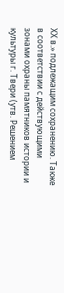ХХ в.» подлежащим сохранению. Также в соответствии с действующими зонами охраны памятников истории и культуры г. Твери (утв. Решением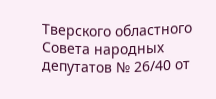Тверского областного Совета народных депутатов № 26/40 от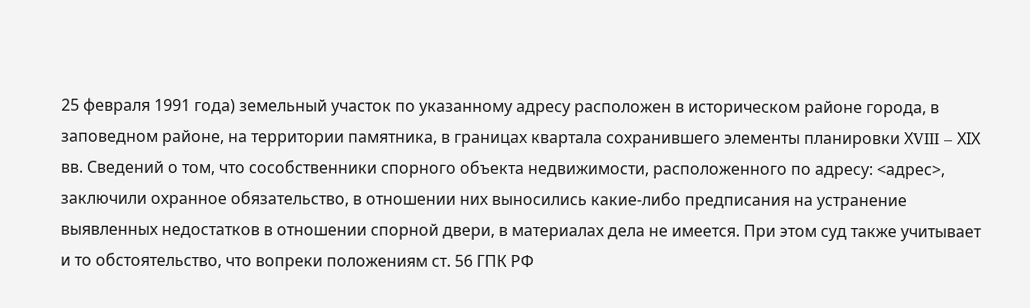25 февраля 1991 года) земельный участок по указанному адресу расположен в историческом районе города, в заповедном районе, на территории памятника, в границах квартала сохранившего элементы планировки ХVIII – ХIХ вв. Сведений о том, что сособственники спорного объекта недвижимости, расположенного по адресу: <адрес>, заключили охранное обязательство, в отношении них выносились какие-либо предписания на устранение выявленных недостатков в отношении спорной двери, в материалах дела не имеется. При этом суд также учитывает и то обстоятельство, что вопреки положениям ст. 56 ГПК РФ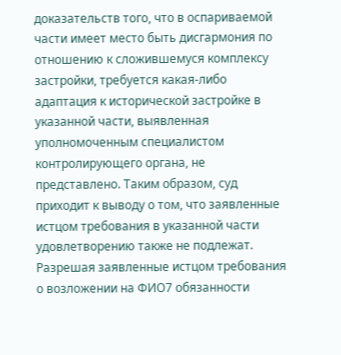доказательств того, что в оспариваемой части имеет место быть дисгармония по отношению к сложившемуся комплексу застройки, требуется какая-либо адаптация к исторической застройке в указанной части, выявленная уполномоченным специалистом контролирующего органа, не представлено. Таким образом, суд приходит к выводу о том, что заявленные истцом требования в указанной части удовлетворению также не подлежат. Разрешая заявленные истцом требования о возложении на ФИО7 обязанности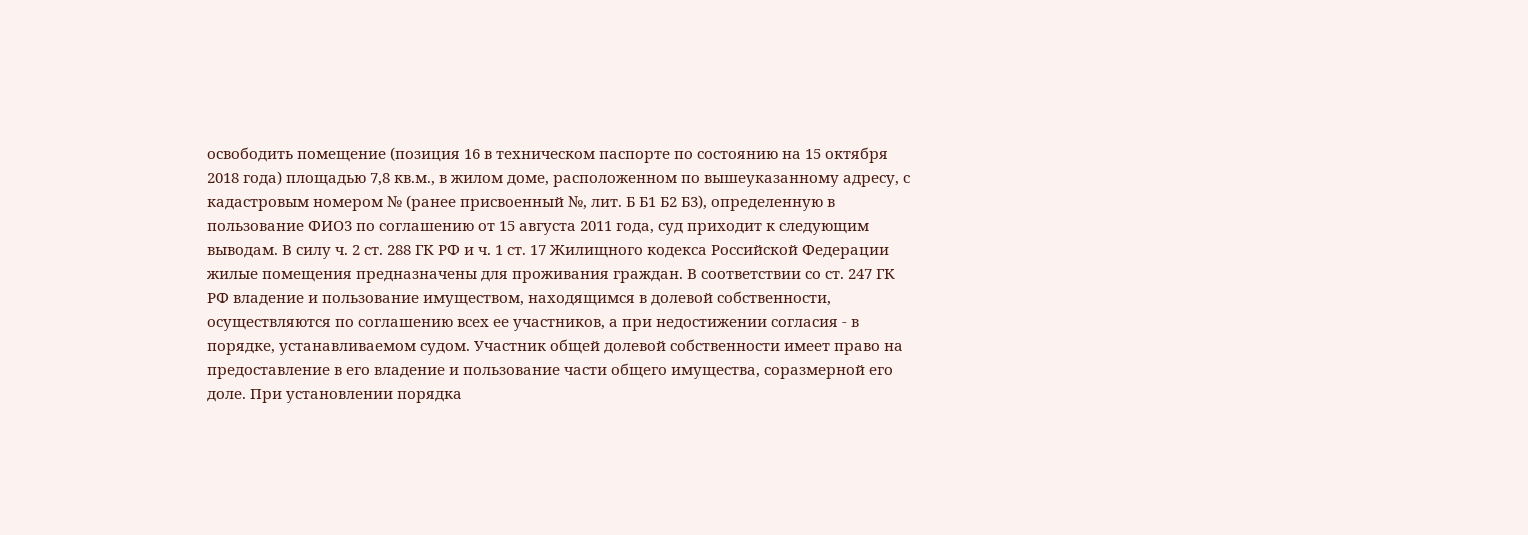освободить помещение (позиция 16 в техническом паспорте по состоянию на 15 октября 2018 года) площадью 7,8 кв.м., в жилом доме, расположенном по вышеуказанному адресу, с кадастровым номером № (ранее присвоенный №, лит. Б Б1 Б2 Б3), определенную в пользование ФИО3 по соглашению от 15 августа 2011 года, суд приходит к следующим выводам. В силу ч. 2 ст. 288 ГК РФ и ч. 1 ст. 17 Жилищного кодекса Российской Федерации жилые помещения предназначены для проживания граждан. В соответствии со ст. 247 ГК РФ владение и пользование имуществом, находящимся в долевой собственности, осуществляются по соглашению всех ее участников, а при недостижении согласия - в порядке, устанавливаемом судом. Участник общей долевой собственности имеет право на предоставление в его владение и пользование части общего имущества, соразмерной его доле. При установлении порядка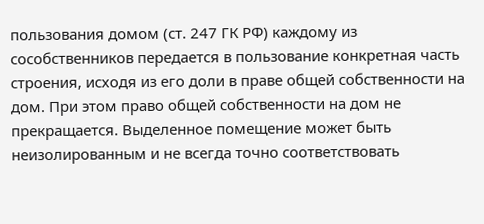пользования домом (ст. 247 ГК РФ) каждому из сособственников передается в пользование конкретная часть строения, исходя из его доли в праве общей собственности на дом. При этом право общей собственности на дом не прекращается. Выделенное помещение может быть неизолированным и не всегда точно соответствовать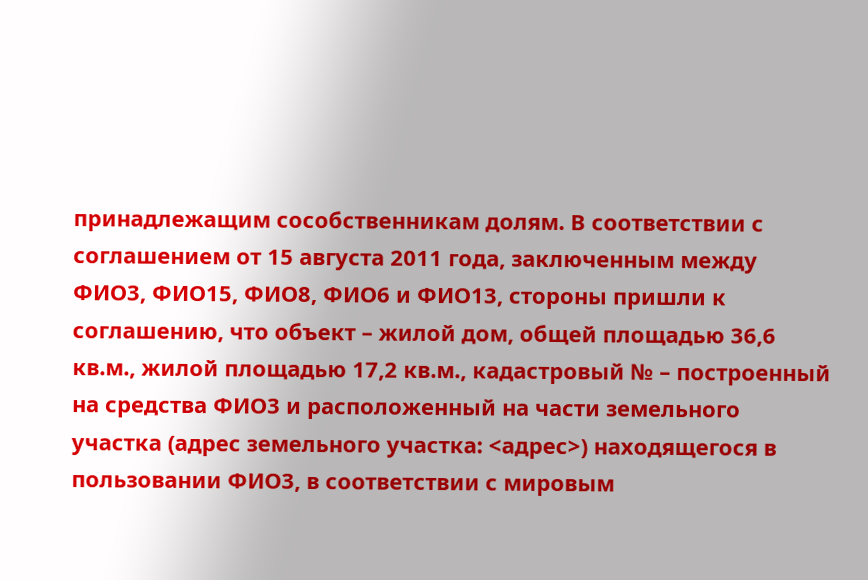принадлежащим сособственникам долям. В соответствии с соглашением от 15 августа 2011 года, заключенным между ФИО3, ФИО15, ФИО8, ФИО6 и ФИО13, стороны пришли к соглашению, что объект – жилой дом, общей площадью 36,6 кв.м., жилой площадью 17,2 кв.м., кадастровый № – построенный на средства ФИО3 и расположенный на части земельного участка (адрес земельного участка: <адрес>) находящегося в пользовании ФИО3, в соответствии с мировым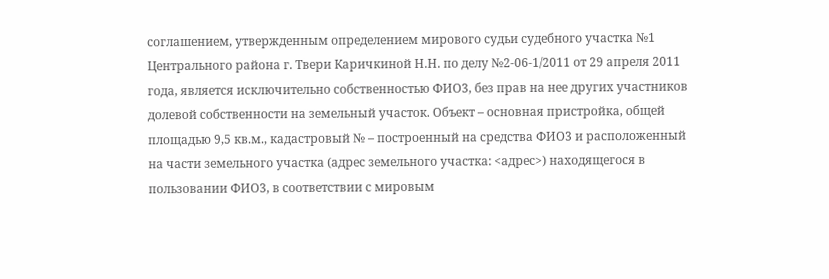соглашением, утвержденным определением мирового судьи судебного участка №1 Центрального района г. Твери Каричкиной Н.Н. по делу №2-06-1/2011 от 29 апреля 2011 года, является исключительно собственностью ФИО3, без прав на нее других участников долевой собственности на земельный участок. Объект – основная пристройка, общей площадью 9,5 кв.м., кадастровый № – построенный на средства ФИО3 и расположенный на части земельного участка (адрес земельного участка: <адрес>) находящегося в пользовании ФИО3, в соответствии с мировым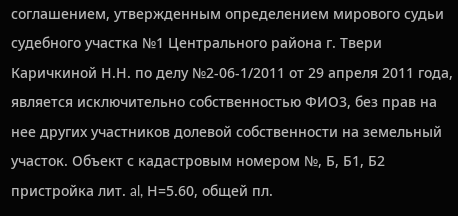соглашением, утвержденным определением мирового судьи судебного участка №1 Центрального района г. Твери Каричкиной Н.Н. по делу №2-06-1/2011 от 29 апреля 2011 года, является исключительно собственностью ФИО3, без прав на нее других участников долевой собственности на земельный участок. Объект с кадастровым номером №, Б, Б1, Б2 пристройка лит. al, Н=5.60, общей пл.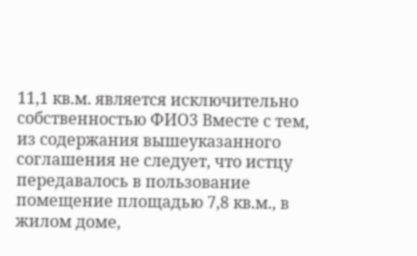11,1 кв.м. является исключительно собственностью ФИО3 Вместе с тем, из содержания вышеуказанного соглашения не следует, что истцу передавалось в пользование помещение площадью 7,8 кв.м., в жилом доме,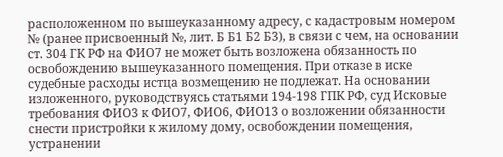расположенном по вышеуказанному адресу, с кадастровым номером № (ранее присвоенный №, лит. Б Б1 Б2 Б3), в связи с чем, на основании ст. 304 ГК РФ на ФИО7 не может быть возложена обязанность по освобождению вышеуказанного помещения. При отказе в иске судебные расходы истца возмещению не подлежат. На основании изложенного, руководствуясь статьями 194-198 ГПК РФ, суд Исковые требования ФИО3 к ФИО7, ФИО6, ФИО13 о возложении обязанности снести пристройки к жилому дому, освобождении помещения, устранении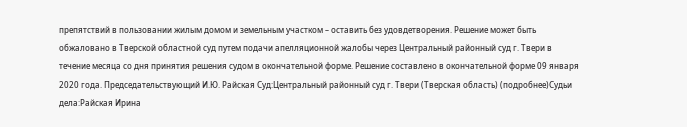препятствий в пользовании жилым домом и земельным участком – оставить без удовдетворения. Решение может быть обжаловано в Тверской областной суд путем подачи апелляционной жалобы через Центральный районный суд г. Твери в течение месяца со дня принятия решения судом в окончательной форме. Решение составлено в окончательной форме 09 января 2020 года. Председательствующий И.Ю. Райская Суд:Центральный районный суд г. Твери (Тверская область) (подробнее)Судьи дела:Райская Ирина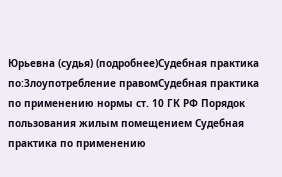Юрьевна (судья) (подробнее)Судебная практика по:Злоупотребление правомСудебная практика по применению нормы ст. 10 ГК РФ Порядок пользования жилым помещением Судебная практика по применению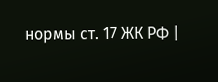нормы ст. 17 ЖК РФ |